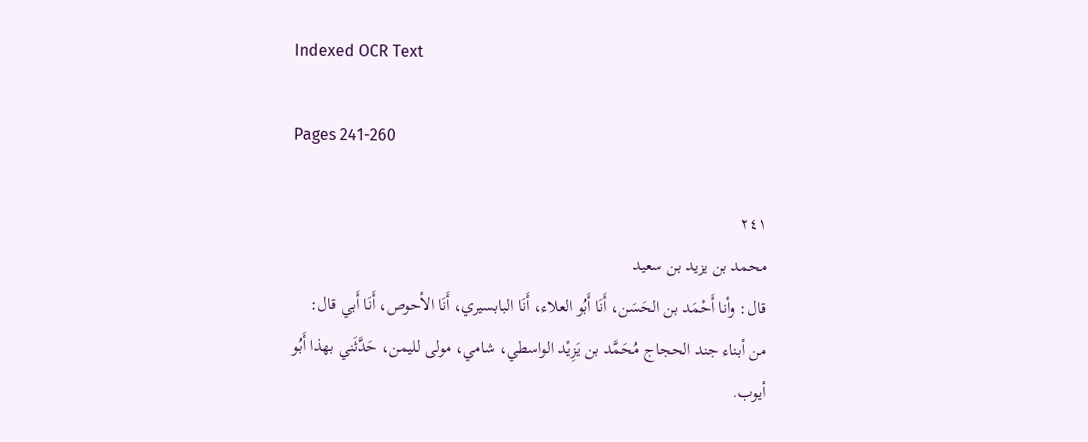Indexed OCR Text

Pages 241-260

٢٤١
محمد بن یزید بن سعيد
قال: وأنا أَحْمَد بن الحَسَن، أَنَا أَبُو العلاء، أَنَا البابسيري، أَنَا الأحوص، أَنَا أَبي قال:
من أبناء جند الحجاج مُحَمَّد بن يَزِيْد الواسطي، شامي، مولى لليمن، حَدَّثَني بهذا أَبُو أيوب.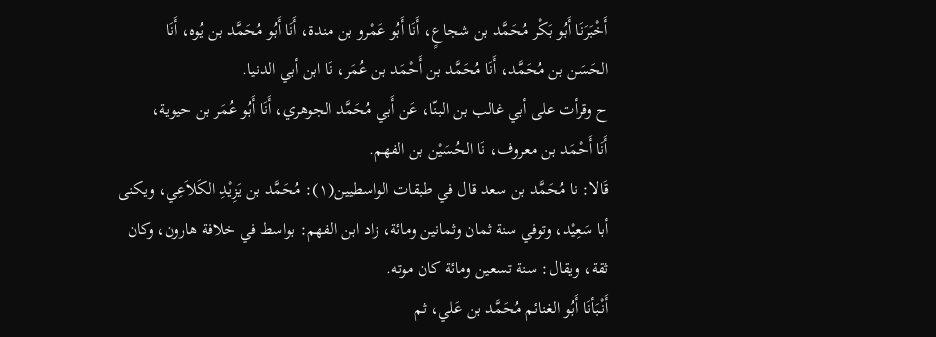أَخْبَرَنَا أَبُو بَكْر مُحَمَّد بن شجاعٍ، أَنَا أَبُو عَمْرو بن مندة، أَنَا أَبُو مُحَمَّد بن يُوه، أَنَا
الحَسَن بن مُحَمَّد، أَنَا مُحَمَّد بن أَحْمَد بن عُمَر، نَا ابن أبي الدنيا.
ح وقرأت على أبي غالب بن البنّا، عَن أَبي مُحَمَّد الجوهري، أَنَا أَبُو عُمَر بن حيوية،
أَنَا أَحْمَد بن معروف، نَا الحُسَيْن بن الفهم.
قَالا: نا مُحَمَّد بن سعد قال في طبقات الواسطيين(١): مُحَمَّد بن يَزِيْدِ الكَلاَعِي، ويكنى
أبا سَعِيْد، وتوفي سنة ثمان وثمانين ومائة، زاد ابن الفهم: بواسط في خلافة هارون، وكان
ثقة، ويقال: سنة تسعين ومائة كان موته.
أَنْبَأنَا أَبُو الغنائم مُحَمَّد بن عَلي، ثم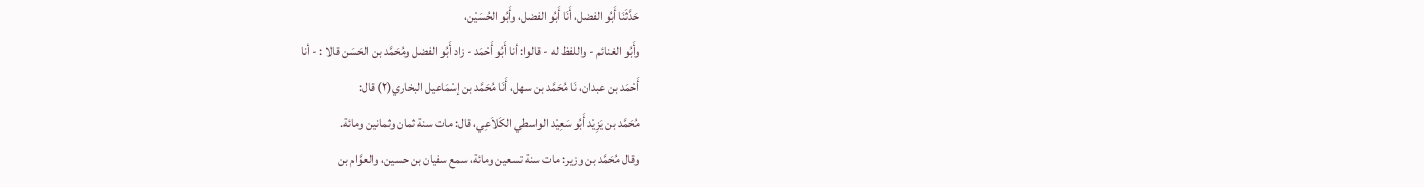حَدَّثَنَا أَبُو الفضل، أَنَا أَبُو الفضل، وأَبُو الحُسَيْن،
وأَبُو الغنائم - واللفظ له - قالوا: أنا أَبُو أَحْمَد - زاد أَبُو الفضل ومُحَمَّد بن الحَسَن قالا : - أنا
أَحْمَد بن عبدان، نَا مُحَمَّد بن سهل، أَنَا مُحَمَّد بن إسْمَاعيل البخاري(٢) قال:
مُحَمَّد بن يَزِيْد أَبُو سَعِيْد الواسطي الكَلاَعِي، قال: مات سنة ثمان وثمانين ومائة.
وقال مُحَمَّد بن وزير: مات سنة تسعين ومائة، سمع سفيان بن حسين، والعوَّام بن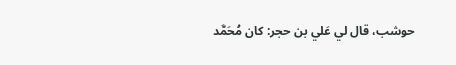حوشب، قال لي عَلي بن حجر: كان مُحَمَّد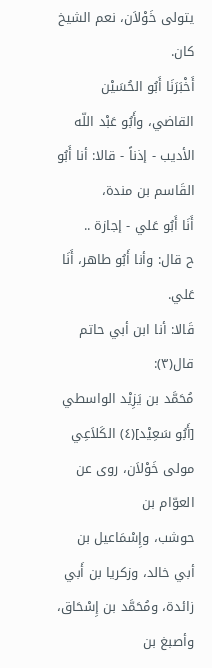يتولى خَوْلاَن، نعم الشيخ كان.
أَخْبَرَنَا أَبُو الحُسَيْن القاضي، وأَبُو عَبْد اللّه الأديب - إذناً - قالا: أنا أَبُو القَاسم بن مندة،
أَنَا أَبُو عَلي - إجازة ..
ح قال: وأنا أَبُو طاهر، أَنَا عَلي.
قَالا: أنا ابن أبي حاتم قال(٣):
مُحَمَّد بن يَزِيْد الواسطي [أَبُو سَعِيْد](٤) الكَلاَعِي مولى خَوْلاَن، روى عن العوّام بن
حوشب، وإِسْمَاعيل بن أبي خالد، وزكريا بن أَبي زائدة، ومُحَمَّد بن إِسْحَاق، وأصبغ بن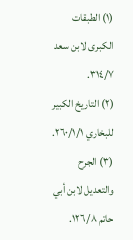(١) الطبقات الكبرى لابن سعد ٣١٤/٧.
(٢) التاريخ الكبير للبخاري ٢٦٠/١/١.
(٣) الجرح والتعديل لابن أبي حاتم ١٢٦/٨.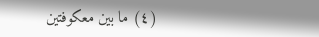(٤) ما بين معكوفتين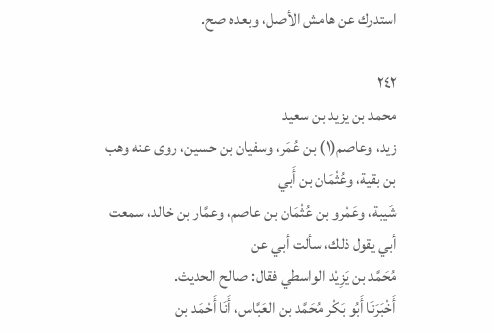استدرك عن هامش الأصل، وبعده صح.

٢٤٢
محمد بن یزید بن سعيد
زيد، وعاصم(١) بن عُمَر، وسفيان بن حسين، روى عنه وهب بن بقية، وعُثْمَان بن أَبي
شَيبة، وعَمْرو بن عُثْمَان بن عاصم، وعمَّار بن خالد، سمعت أبي يقول ذلك، سألت أبي عن
مُحَمَّد بن يَزِيْد الواسطي فقال: صالح الحديث.
أَخْبَرَنَا أَبُو بَكْر مُحَمَّد بن العَبَّاس، أَنَا أَحْمَد بن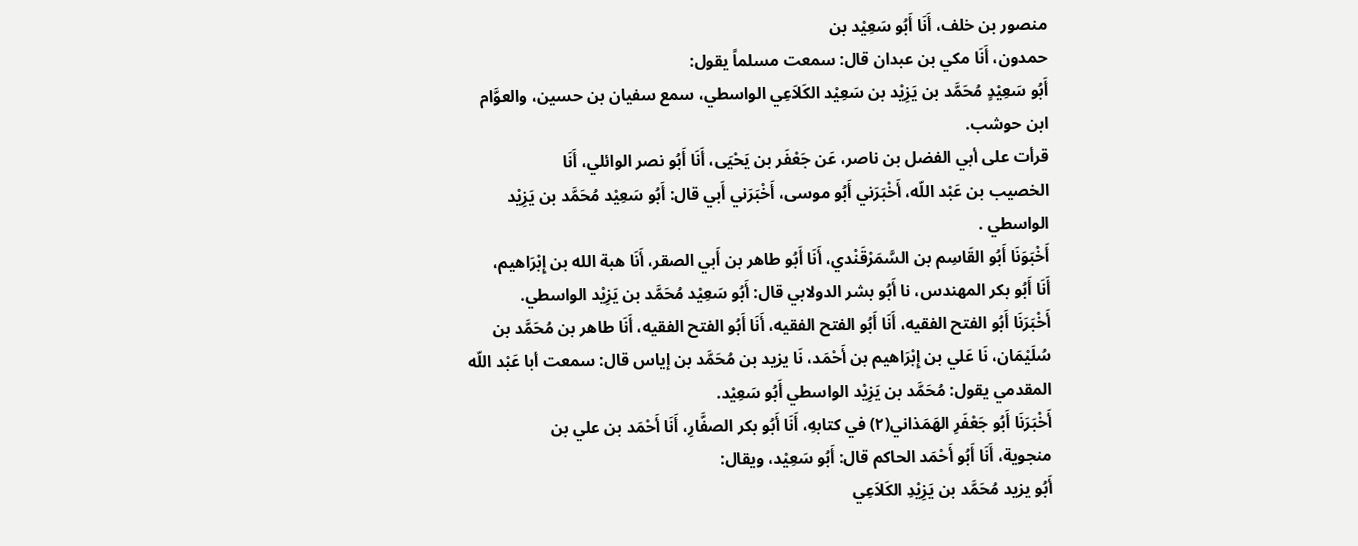منصور بن خلف، أَنَا أَبُو سَعِيْد بن
حمدون، أَنَا مكي بن عبدان قال: سمعت مسلماً يقول:
أَبُو سَعِيْدٍ مُحَمَّد بن يَزِيْد بن سَعِيْد الكَلاَعِي الواسطي، سمع سفيان بن حسين، والعوَّام
ابن حوشب.
قرأت على أبي الفضل بن ناصر، عَن جَعْفَر بن يَحْيَى، أَنَا أَبُو نصر الوائلي، أَنَا
الخصيب بن عَبْد اللّه، أَخْبَرَني أَبُو موسى، أَخْبَرَني أَبي قال: أَبُو سَعِيْد مُحَمَّد بن يَزِيْد
الواسطي .
أَخْبَوَنَا أَبُو القَاسِم بن السَّمَرْقَنْدي، أَنَا أَبُو طاهر بن أَبي الصقر، أَنَا هبة الله بن إِبْرَاهيم،
أَنَا أَبُو بكر المهندس، نا أَبُو بشر الدولابي قال: أَبُو سَعِيْد مُحَمَّد بن يَزِيْد الواسطي.
أَخْبَرَنَا أَبُو الفتح الفقيه، أَنَا أَبُو الفتح الفقيه، أَنَا أَبُو الفتح الفقيه، أَنَا طاهر بن مُحَمَّد بن
سُلَيْمَان، نَا عَلي بن إِبْرَاهيم بن أَحْمَد، نَا يزيد بن مُحَمَّد بن إياس قال: سمعت أبا عَبْد اللّه
المقدمي يقول: مُحَمَّد بن يَزِيْد الواسطي أَبُو سَعِيْد.
أَخْبَرَنَا أَبُو جَعْفَرِ الهَمَذاني(٢) في كتابهِ، أَنَا أَبُو بكر الصفَّارِ، أَنَا أَحْمَد بن علي بن
منجوية، أَنَا أَبُو أَحْمَد الحاكم قال: أَبُو سَعِيْد، ويقال:
أَبُو يزيد مُحَمَّد بن يَزِيْدِ الكَلاَعِي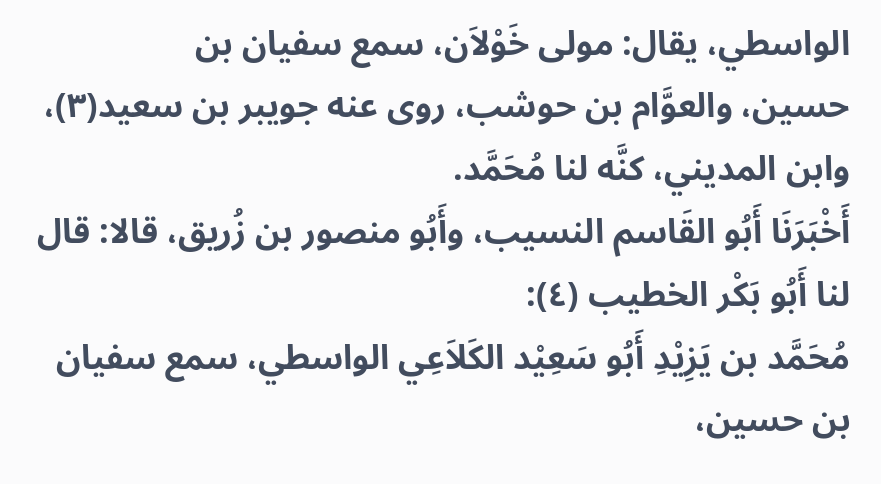الواسطي، يقال: مولى خَوْلاَن، سمع سفيان بن
حسين، والعوَّام بن حوشب، روى عنه جويبر بن سعيد(٣)، وابن المديني، كنَّه لنا مُحَمَّد.
أَخْبَرَنَا أَبُو القَاسم النسيب، وأَبُو منصور بن زُريق، قالا: قال لنا أَبُو بَكْر الخطيب (٤):
مُحَمَّد بن يَزِيْدِ أَبُو سَعِيْد الكَلاَعِي الواسطي، سمع سفيان بن حسين،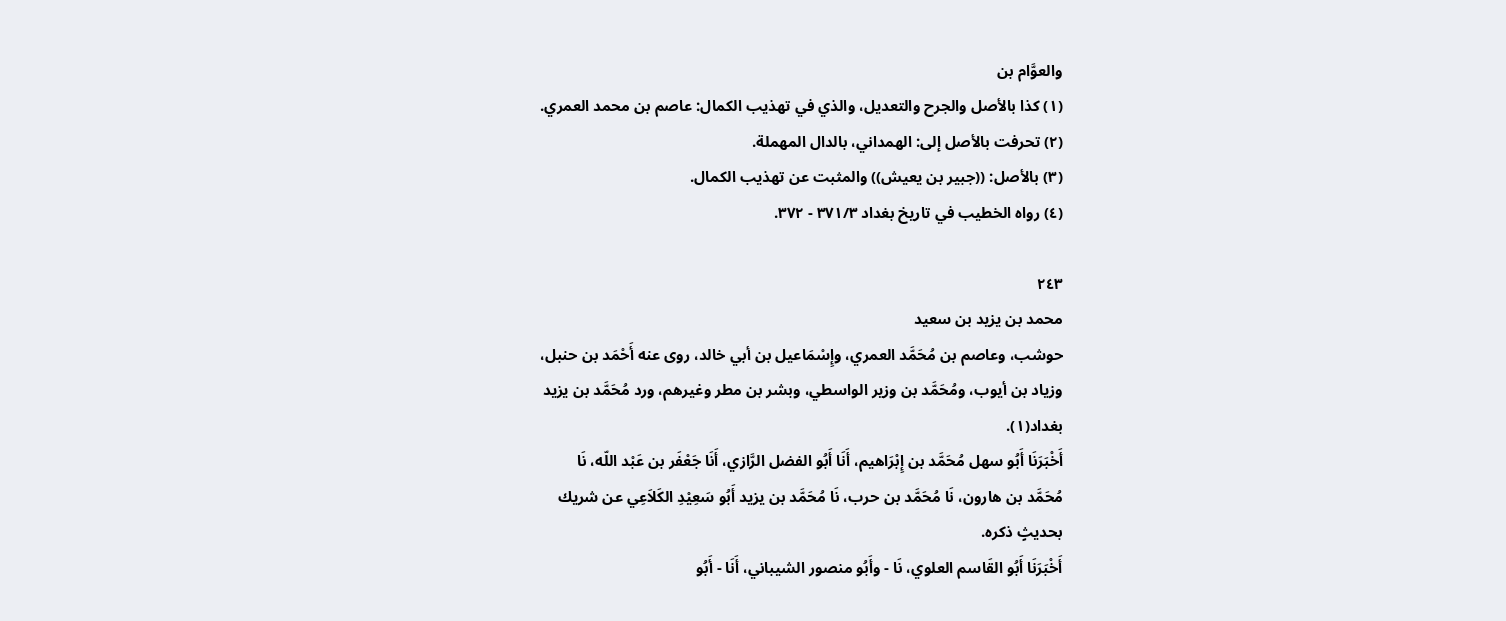والعوَّام بن
(١) كذا بالأصل والجرح والتعديل، والذي في تهذيب الكمال: عاصم بن محمد العمري.
(٢) تحرفت بالأصل إلى: الهمداني، بالدال المهملة.
(٣) بالأصل: ((جبير بن يعيش)) والمثبت عن تهذيب الكمال.
(٤) رواه الخطيب في تاريخ بغداد ٣٧١/٣ - ٣٧٢.

٢٤٣
محمد بن یزید بن سعيد
حوشب، وعاصم بن مُحَمَّد العمري، وإِسْمَاعيل بن أبي خالد، روى عنه أَحْمَد بن حنبل،
وزياد بن أيوب، ومُحَمَّد بن وزير الواسطي، وبشر بن مطر وغيرهم، ورد مُحَمَّد بن يزيد
بغداد(١).
أَخْبَرَنَا أَبُو سهل مُحَمَّد بن إِبْرَاهيم، أَنَا أَبُو الفضل الرَّازي، أَنَا جَعْفَر بن عَبْد اللّه، نَا
مُحَمَّد بن هارون، نَا مُحَمَّد بن حرب، نَا مُحَمَّد بن يزيد أَبُو سَعِيْدِ الكَلاَعِي عن شريك
بحديثٍ ذكره.
أَخْبَرَنَا أَبُو القَاسم العلوي، نَا - وأَبُو منصور الشيباني، أَنَا - أَبُو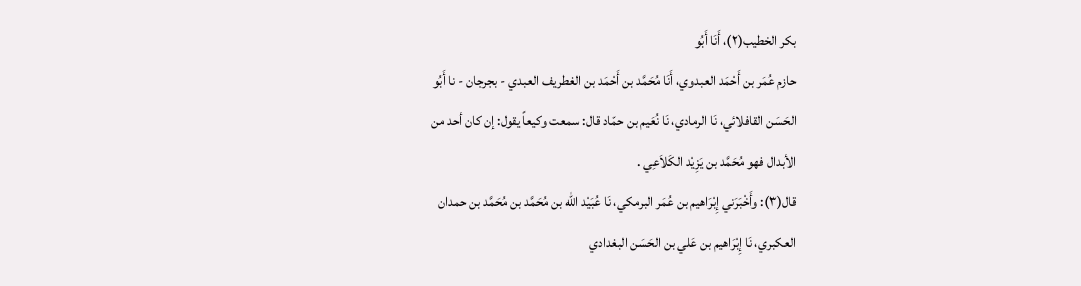بكر الخطيب(٢)، أَنَا أَبُو
حازم عُمَر بن أَحْمَد العبدوي، أَنَا مُحَمَّد بن أَحْمَد بن الغطريف العبدي - بجرجان - نا أَبُو
الحَسَن القافلائي، نَا الرمادي، نَا نُعَيم بن حمّاد قال: سمعت وكيعاً يقول: إن كان أحد من
الأبدال فهو مُحَمَّد بن يَزِيْد الكَلاَعِي .
قال(٣): وأَخْبَرَني إِبْرَاهيم بن عُمَر البرمكي، نَا عُبَيْد اللّه بن مُحَمَّد بن مُحَمَّد بن حمدان
العكبري، نَا إِبْرَاهيم بن عَلي بن الحَسَن البغدادي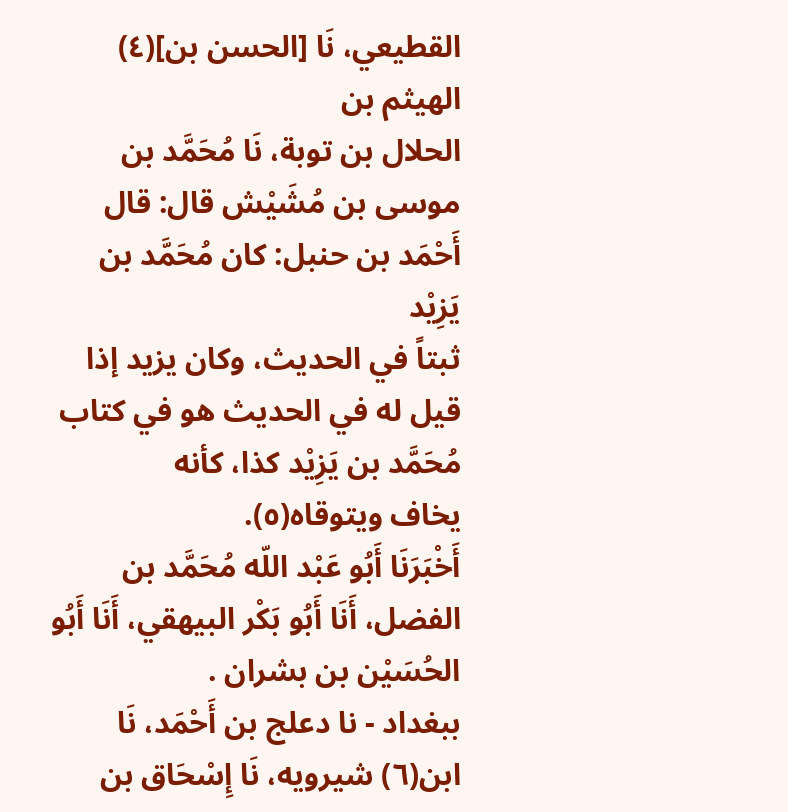القطيعي، نَا [الحسن بن](٤) الهيثم بن
الحلال بن توبة، نَا مُحَمَّد بن موسى بن مُشَيْش قال: قال أَحْمَد بن حنبل: كان مُحَمَّد بن يَزِيْد
ثبتاً في الحديث، وكان يزيد إذا قيل له في الحديث هو في كتاب مُحَمَّد بن يَزِيْد كذا، كأنه
يخاف ويتوقاه(٥).
أَخْبَرَنَا أَبُو عَبْد اللّه مُحَمَّد بن الفضل، أَنَا أَبُو بَكْر البيهقي، أَنَا أَبُو الحُسَيْن بن بشران .
ببغداد - نا دعلج بن أَحْمَد، نَا ابن(٦) شيرويه، نَا إِسْحَاق بن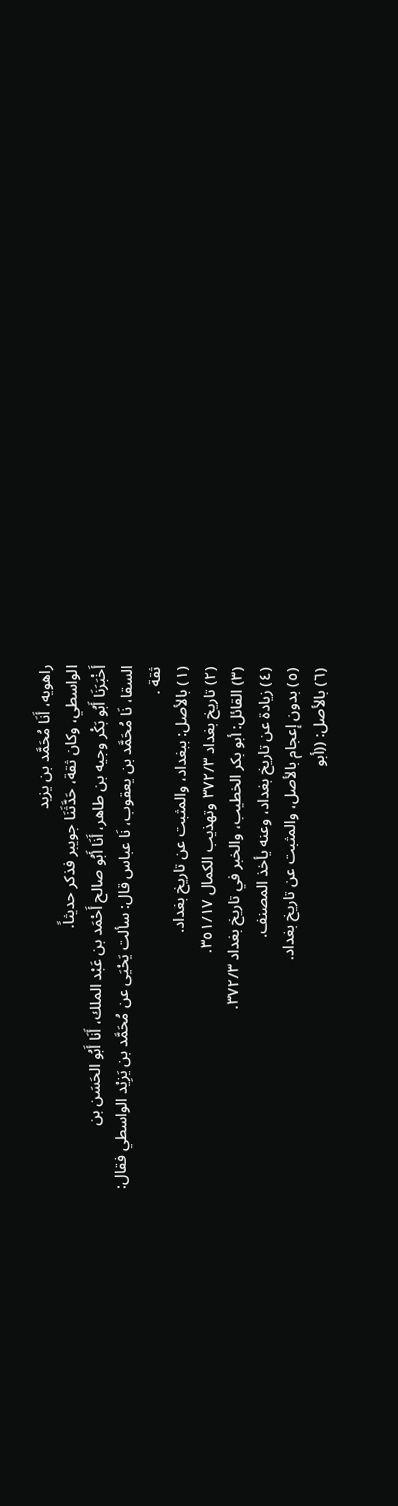راهويه، أَنَا مُحَمَّد بن يزيد
الواسطي، وكان ثقة، حَدَّثَنَا جويبر فذكر حديثاً.
أَخْبَرَنَا أَبُو بَكْر وجيه بن طاهر، أَنَا أَبُو صالح أَحْمَد بن عَبْد الملك، أَنَا أَبُو الحَسَن بن
السقا، نَا مُحَمَّد بن يعقوب، نَا عباس قال: سألت يَحْيَى عن مُحَمَّد بن يَزِيْد الواسطي فقال:
ثقة .
(١) بالأصل: ببغداد، والمثبت عن تاريخ بغداد.
(٢) تاريخ بغداد ٣٧٢/٣ وتهذيب الكمال ٣٥١/١٧.
(٣) القائل: أبو بكر الخطيب، والخبر في تاريخ بغداد ٣٧٢/٣.
(٤) زيادة عن تاريخ بغداد، وعنه يأخذ المصنف.
(٥) بدون إعجام بالأصل، والمثبت عن تاريخ بغداد.
(٦) بالأصل: ((أبو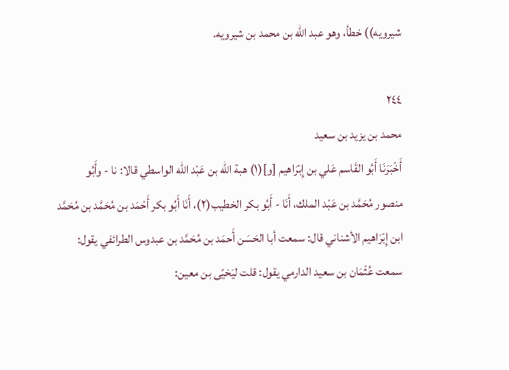شيرويه)) خطأ، وهو عبد الله بن محمد بن شيرويه.

٢٤٤
محمد بن یزید بن سعید
أَخْبَرَنَا أَبُو القَاسم عَلي بن إِبْرَاهيم [و](١) هبة الله بن عَبْد اللّه الواسطي قالا: نا - وأَبُو
منصور مُحَمَّد بن عَبْد الملك، أَنَا - أَبُو بكر الخطيب(٢)، أَنَا أَبُو بكر أَحْمَد بن مُحَمَّد بن مُحَمَّد
ابن إِبْرَاهيم الأشناني قال: سمعت أبا الحَسَن أَحمَد بن مُحَمَّد بن عبدوس الطرائفي يقول:
سمعت عُثْمَان بن سعيد الدارمي يقول: قلت ليَخيّى بن معين: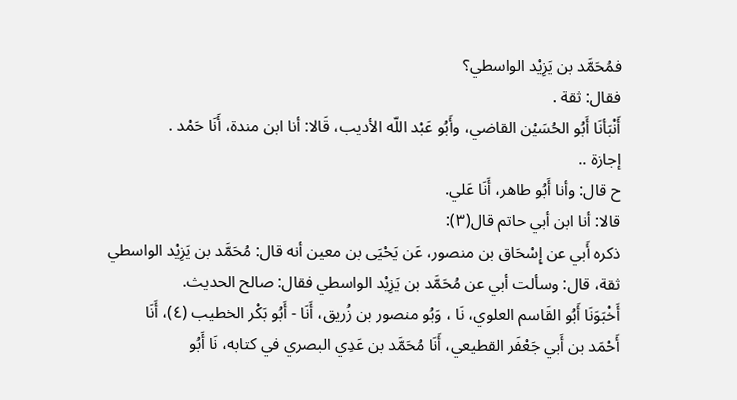فمُحَمَّد بن يَزِيْد الواسطي؟
فقال: ثقة .
أَنْبَأنَا أَبُو الحُسَيْن القاضي، وأَبُو عَبْد اللّه الأديب، قَالا: أنا ابن مندة، أَنَا حَمْد .
إجازة ..
ح قال: وأنا أَبُو طاهر، أَنَا عَلي.
قالا: أنا ابن أبي حاتم قال(٣):
ذكره أَبي عن إِسْحَاق بن منصور، عَن يَحْيَى بن معين أنه قال: مُحَمَّد بن يَزِيْد الواسطي
ثقة، قال: وسألت أبي عن مُحَمَّد بن يَزِيْد الواسطي فقال: صالح الحديث.
أَخْبَوَنَا أَبُو القَاسم العلوي، نَا ، وَبُو منصور بن زُريق، أَنَا - أَبُو بَكْر الخطيب (٤)، أَنَا
أَحْمَد بن أَبي جَعْفَر القطيعي، أَنَا مُحَمَّد بن عَدِي البصري في كتابه، نَا أَبُو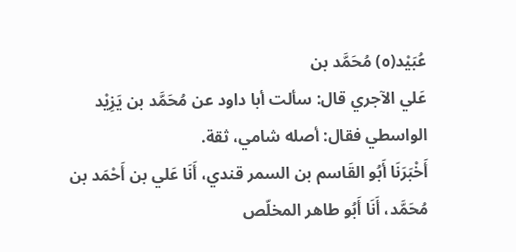عُبَيْد(٥) مُحَمَّد بن
عَلي الآجري قال: سألت أبا داود عن مُحَمَّد بن يَزِيْد الواسطي فقال: أصله شامي، ثقة.
أَخْبَرَنَا أَبُو القَاسم بن السمر قندي، أَنَا عَلي بن أَحْمَد بن مُحَمَّد، أَنَا أَبُو طاهر المخلّص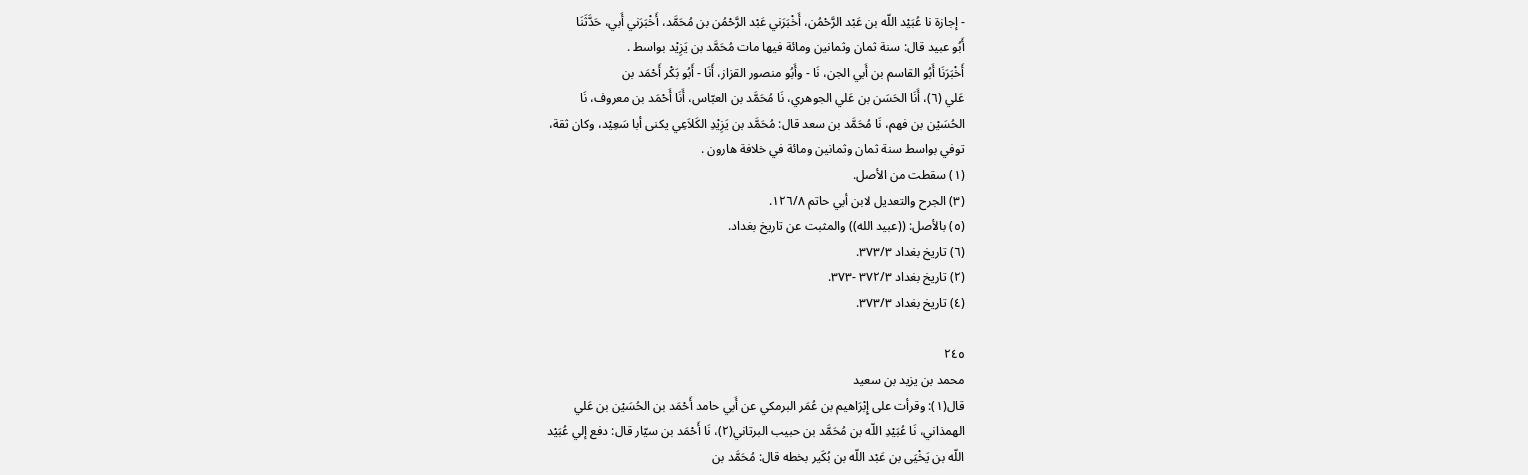- إجازة نا عُبَيْد اللّه بن عَبْد الرَّحْمُن، أَخْبَرَني عَبْد الرَّحْمُن بن مُحَمَّد، أَخْبَرَني أَبي، حَدَّثَنَا
أَبُو عبيد قال: سنة ثمان وثمانين ومائة فيها مات مُحَمَّد بن يَزِيْد بواسط .
أَخْبَرَنَا أَبُو القاسم بن أَبي الجن، نَا - وأَبُو منصور القزاز، أَنَا - أَبُو بَكْر أَحْمَد بن
عَلي (٦)، أَنَا الحَسَن بن عَلي الجوهري، نَا مُحَمَّد بن العبّاس، أَنَا أَحْمَد بن معروف، نَا
الحُسَيْن بن فهم، نَا مُحَمَّد بن سعد قال: مُحَمَّد بن يَزِيْدِ الكَلاَعِي يكنى أبا سَعِيْد، وكان ثقة،
توفي بواسط سنة ثمان وثمانين ومائة في خلافة هارون .
(١) سقطت من الأصل.
(٣) الجرح والتعديل لابن أبي حاتم ١٢٦/٨.
(٥) بالأصل: ((عبيد الله)) والمثبت عن تاريخ بغداد.
(٦) تاريخ بغداد ٣٧٣/٣.
(٢) تاريخ بغداد ٣٧٢/٣ -٣٧٣.
(٤) تاريخ بغداد ٣٧٣/٣.

٢٤٥
محمد بن یزید بن سعيد
قال(١): وقرأت على إِبْرَاهيم بن عُمَر البرمكي عن أَبي حامد أَحْمَد بن الحُسَيْن بن عَلي
الهمذاني، نَا عُبَيْدِ اللّه بن مُحَمَّد بن حبيب البرتاني(٢)، نَا أَحْمَد بن سيّار قال: دفع إلي عُبَيْد
اللّه بن يَخْيَى بن عَبْد اللّه بن بُكَير بخطه قال: مُحَمَّد بن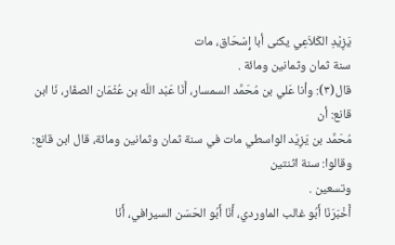يَزِيْدِ الكَلاَعِي يكنى أبا إِسْحَاق، مات
سنة ثمان وثمانين ومائة .
قال(٣): وأنا عَلي بن مُحَمَّد السمسار، أَنَا عَبْد اللّه بن عُثْمَان الصفّار، نَا ابن قانع: أن
مُحَمَّد بن يَزِيْد الواسطي مات في سنة ثمان وثمانين ومائة، قال ابن قانع: وقالوا: سنة اثنتين
وتسعين .
أَخْبَرَنَا أَبُو غالب الماوردي، أَنَا أَبُو الحَسَن السيرافي، أَنَا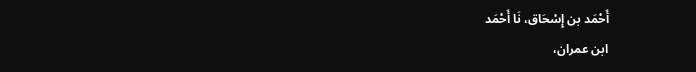أَحْمَد بن إِسْحَاق، نَا أَحْمَد
ابن عمران،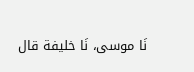نَا موسى، نَا خليفة قال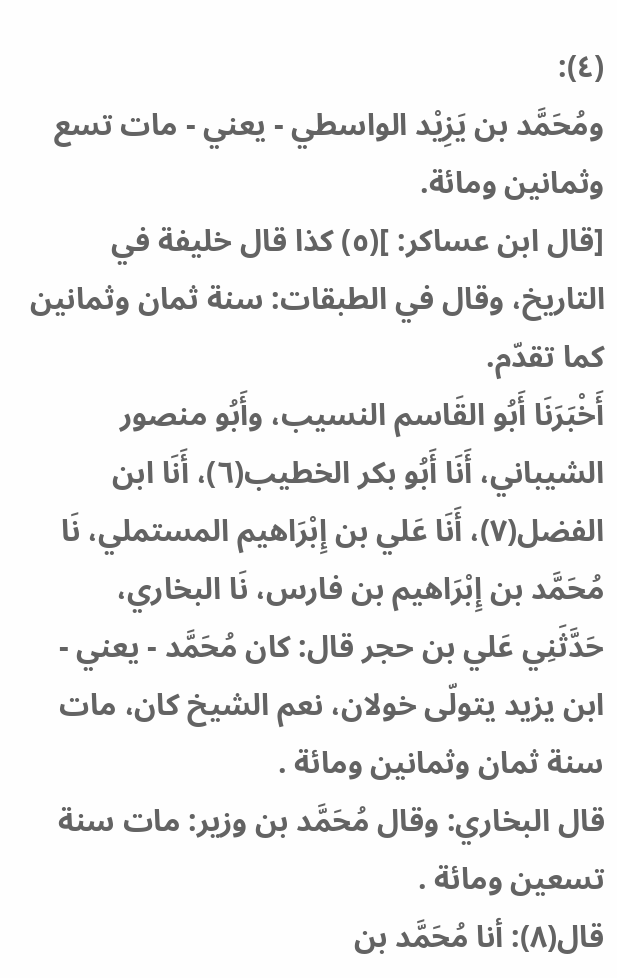(٤):
ومُحَمَّد بن يَزِيْد الواسطي - يعني - مات تسع وثمانين ومائة.
[قال ابن عساكر: ](٥) كذا قال خليفة في التاريخ، وقال في الطبقات: سنة ثمان وثمانين
كما تقدّم.
أَخْبَرَنَا أَبُو القَاسم النسيب، وأَبُو منصور الشيباني، أَنَا أَبُو بكر الخطيب(٦)، أَنَا ابن
الفضل(٧)، أَنَا عَلي بن إِبْرَاهيم المستملي، نَا مُحَمَّد بن إِبْرَاهيم بن فارس، نَا البخاري،
حَدَّثَنِي عَلي بن حجر قال: كان مُحَمَّد - يعني - ابن يزيد يتولّى خولان، نعم الشيخ كان، مات
سنة ثمان وثمانين ومائة .
قال البخاري: وقال مُحَمَّد بن وزير: مات سنة تسعين ومائة .
قال(٨): أنا مُحَمَّد بن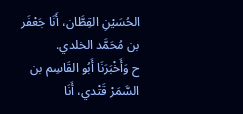الحُسَيْنِ القِطَّان، أَنَا جَعْفَر بن مُحَمَّد الخلدي.
ح وَأَخْبَرَنَا أَبُو القَاسِم بن السَّمَرْ قَتْدي، أَنَا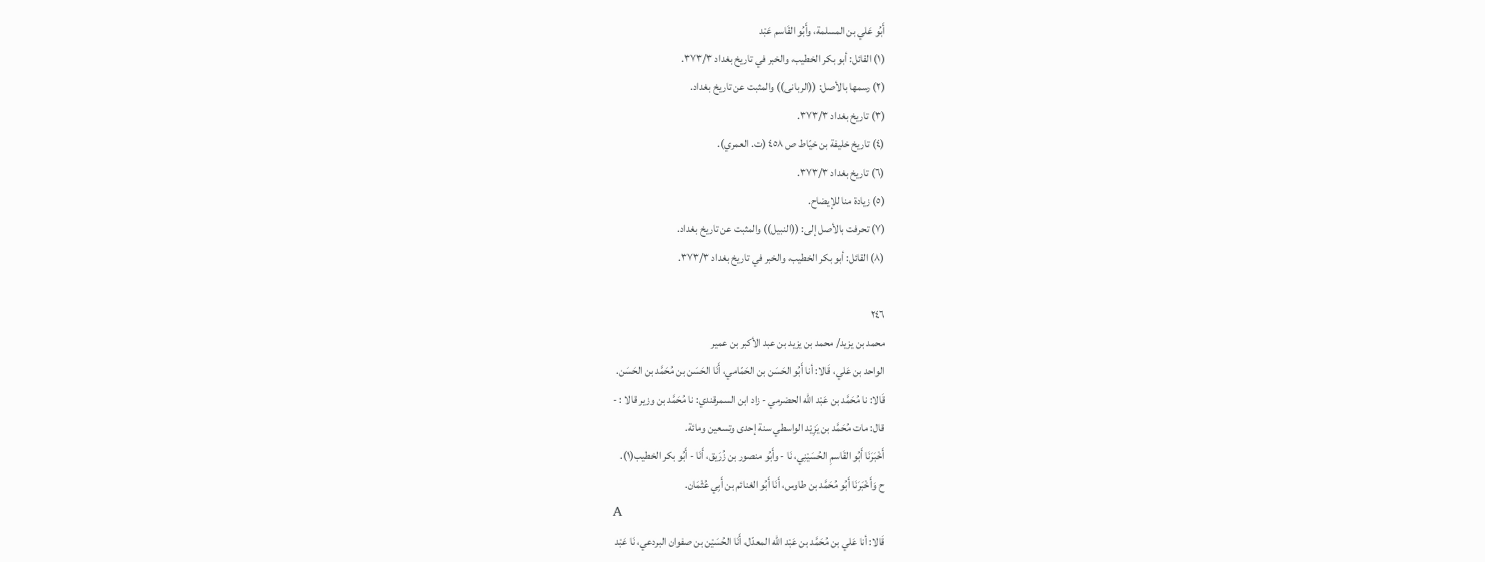أَبُو عَلي بن المسلمة، وأَبُو القَاسم عَبْد
(١) القائل: أبو بكر الخطيب، والخبر في تاريخ بغداد ٣٧٣/٣.
(٢) رسمها بالأصل: ((الربانى)) والمثبت عن تاريخ بغداد.
(٣) تاريخ بغداد ٣٧٣/٣.
(٤) تاريخ خليفة بن خيّاط ص ٤٥٨ (ت. العمري).
(٦) تاريخ بغداد ٣٧٣/٣.
(٥) زيادة منا للإيضاح.
(٧) تحرفت بالأصل إلى: ((النبيل)) والمثبت عن تاريخ بغداد.
(٨) القائل: أبو بكر الخطيب، والخبر في تاريخ بغداد ٣٧٣/٣.

٢٤٦
محمد بن يزيد/ محمد بن يزيد بن عبد الأكبر بن عمير
الواحد بن عَلي، قَالا: أنا أَبُو الحَسَن بن الحَمّامي، أَنَا الحَسَن بن مُحَمَّد بن الحَسَن.
قَالا: نا مُحَمَّد بن عَبْد اللّه الحضرمي - زاد ابن السمرقندي: نا مُحَمَّد بن وزير قالا : -
قال: مات مُحَمَّد بن يَزِيْد الواسطي سنة إحدى وتسعين ومائة.
أَخْبَرَنَا أَبُو القَاسمِ الحُسَيْنِي، نَا - وأَبُو منصور بن زُرَيق، أَنَا - أَبُو بكر الخطيب(١).
ح وَأَخْبَرَنَا أَبُو مُحَمَّد بن طاوس، أَنَا أَبُو الغنائم بن أَبِي عُثْمَان.
A
قَالا: أنا عَلي بن مُحَمَّد بن عَبْد اللّه المعدّل، أَنَا الحُسَيْن بن صفوان البردعي، نَا عَبْد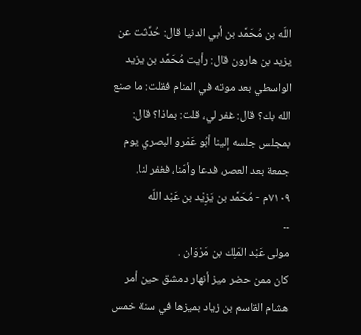اللّه بن مُحَمَّد بن أبي الدنيا قال: حُدِّثت عن يزيد بن هارون قال: رأيت مُحَمَّد بن يزيد
الواسطي بعد موته في المنام فقلت: ما صنع الله بك؟ قال: غفر لي، قلت: بماذا؟ قال:
بمجلس جلسه إلينا أبُو عَمْرو البصري يوم جمعة بعد العصر، فدعا وأمّنا، فغفر لنا.
٧١٠٩م - مُحَمَّد بن يَزِيْد بن عَبْد اللّه
۔۔
مولى عَبْد المَلِك بن مَرْوَان .
كان ممن حضر ميز أنهار دمشق حين أمر هشام القاسم بن زياد بميزها في سنة خمس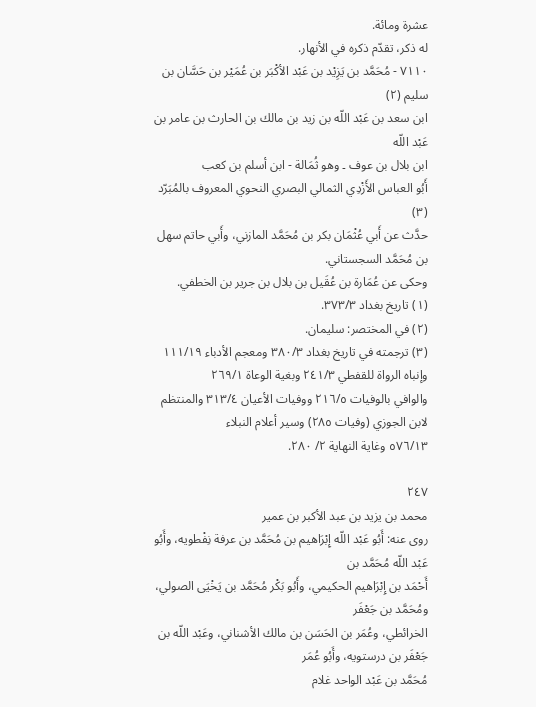عشرة ومائة.
له ذکر، تقدّم ذكره في الأنهار.
٧١١٠ - مُحَمَّد بن يَزِيْد بن عَبْد الأكْبَر بن عُمَيْر بن حَسَّان بن سليم (٢)
ابن سعد بن عَبْد اللّه بن زيد بن مالك بن الحارث بن عامر بن عَبْد اللّه
ابن بلال بن عوف ۔ وهو ثُمَالة - ابن أسلم بن کعب
أَبُو العباس الأَزْدِي الثمالي البصري النحوي المعروف بالمُبَرّد (٣)
حدَّث عن أَبي عُثْمَان بكر بن مُحَمَّد المازني، وأَبي حاتم سهل بن مُحَمَّد السجستاني.
وحكى عن عُمَارة بن عُقَيل بن بلال بن جرير بن الخطفي.
(١) تاريخ بغداد ٣٧٣/٣.
(٢) في المختصر: سليمان.
(٣) ترجمته في تاريخ بغداد ٣٨٠/٣ ومعجم الأدباء ١١١/١٩ وإنباه الرواة للقفطي ٢٤١/٣ وبغية الوعاة ٢٦٩/١
والوافي بالوفيات ٢١٦/٥ ووفيات الأعيان ٣١٣/٤ والمنتظم لابن الجوزي (وفيات ٢٨٥) وسير أعلام النبلاء
٥٧٦/١٣ وغاية النهاية ٢/ ٢٨٠.

٢٤٧
محمد بن یزید بن عبد الأکبر بن عمير
روى عنه: أَبُو عَبْد اللّه إِبْرَاهيم بن مُحَمَّد بن عرفة نِفْطويه، وأَبُو عَبْد اللّه مُحَمَّد بن
أَحْمَد بن إِبْرَاهيم الحكيمي، وأَبُو بَكْر مُحَمَّد بن يَخْيَى الصولي، ومُحَمَّد بن جَعْفَر
الخرائطي، وعُمَر بن الحَسَن بن مالك الأشناني، وعَبْد اللّه بن جَعْفَر بن درستويه، وأَبُو عُمَر
مُحَمَّد بن عَبْد الواحد غلام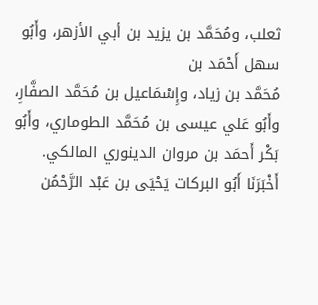ثعلب، ومُحَمَّد بن يزيد بن أبي الأزهر، وأَبُو سهل أَحْمَد بن
مُحَمَّد بن زياد، وإِسْمَاعيل بن مُحَمَّد الصفَّارِ، وأَبُو عَلي عيسى بن مُحَمَّد الطوماري، وأَبُو
بَكْر أَحمَد بن مروان الدينوري المالكي.
أَخْبَرَنَا أَبُو البركات يَحْيَى بن عَبْد الرَّحْمُن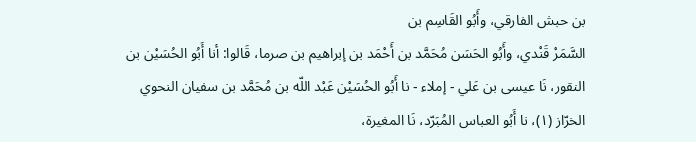بن حبش الفارقي، وأَبُو القَاسِم بن
السَّمَرْ قَنْدي، وأَبُو الحَسَن مُحَمَّد بن أَحْمَد بن إبراهيم بن صرما، قَالوا: أنا أَبُو الحُسَيْن بن
النقور، نَا عيسى بن عَلي - إملاء - نا أَبُو الحُسَيْن عَبْد اللّه بن مُحَمَّد بن سفيان النحوي
الخرّاز (١)، نا أَبُو العباس المُبَرّد، نَا المغيرة،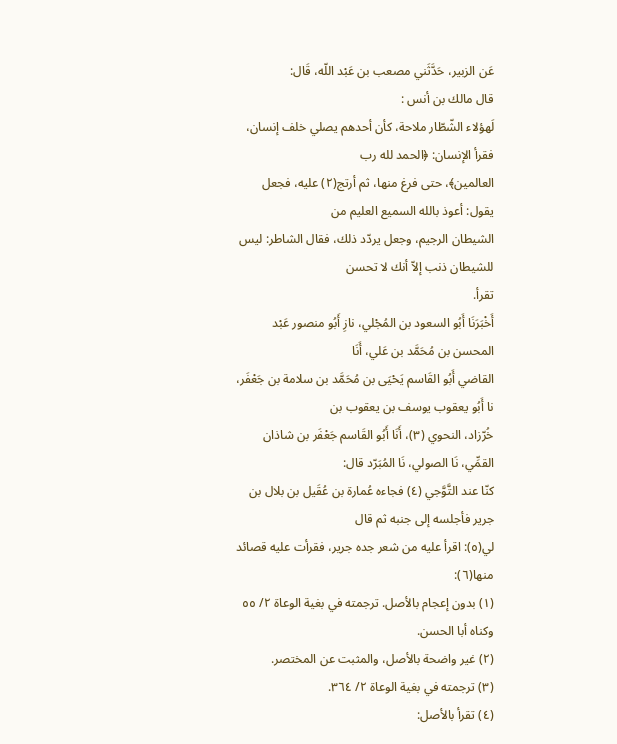عَن الزبير، حَدَّثَني مصعب بن عَبْد اللّه، قَال:
قال مالك بن أنس :
لَهؤلاء الشّطّار ملاحة، كأن أحدهم يصلي خلف إنسان، فقرأ الإنسان: ﴿الحمد لله رب
العالمين﴾، حتى فرغ منها، ثم أرتج(٢) عليه، فجعل يقول: أعوذ بالله السميع العليم من
الشيطان الرجيم، وجعل يردّد ذلك، فقال الشاطر: ليس للشيطان ذنب إلاّ أنك لا تحسن
تقرأ.
أَخْبَرَنَا أَبُو السعود بن المُجْلي، نازِ أَبُو منصور عَبْد المحسن بن مُحَمَّد بن عَلي، أَنَا
القاضي أَبُو القَاسم يَحْيَى بن مُحَمَّد بن سلامة بن جَعْفَر، نا أَبُو يعقوب يوسف بن يعقوب بن
خُرّزاد، النحوي (٣)، أَنَا أَبُو القَاسم جَعْفَر بن شاذان القمِّي، نَا الصولي، نَا المُبَرّد قال:
كنّا عند التَّوَّجي (٤) فجاءه عُمارة بن عُقَيل بن بلال بن جرير فأجلسه إلى جنبه ثم قال
لي(٥): اقرأ عليه من شعر جده جرير، فقرأت عليه قصائد منها(٦):
(١) بدون إعجام بالأصل. ترجمته في بغية الوعاة ٢/ ٥٥ وكناه أبا الحسن.
(٢) غير واضحة بالأصل، والمثبت عن المختصر.
(٣) ترجمته في بغية الوعاة ٢/ ٣٦٤.
(٤) تقرأ بالأصل: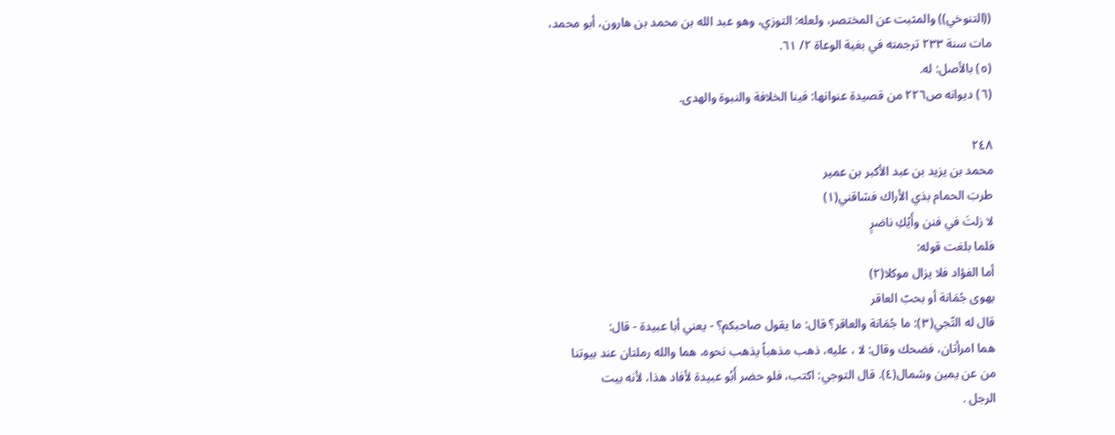((التنوخي)) والمثبت عن المختصر، ولعله: التوزي، وهو عبد الله بن محمد بن هارون، أبو محمد،
مات سنة ٢٣٣ ترجمته في بغية الوعاة ٢/ ٦١.
(٥) بالأصل: له.
(٦) ديوانه ص٢٢٦ من قصيدة عنوانها: فينا الخلافة والنبوة والهدى.

٢٤٨
محمد بن یزید بن عبد الأکبر بن عمير
طربَ الحمام بذي الأراك فشاقني(١)
لا زلتَ في فنن وأَيْكِ ناضرٍ
فلما بلغت قوله:
أما الفؤاد فلا يزال موكلا(٢)
بهوى جُمَانة أو بحبّ العاقر
قال له التّجي(٣): ما جُمَانة والعاقر؟ قال: ما يقول صاحبكم؟ - يعني أبا عبيدة - قال:
هما امرأتان، فضحك وقال: لا ، علیه، ذهب مذهباً يذهب نحوه، هما والله رملتان عند بيوتنا
من عن يمين وشمال(٤). قال التوجي: اكتب، فلو حضر أَبُو عبيدة لأفاد هذا، لأنه بيت
الرجل .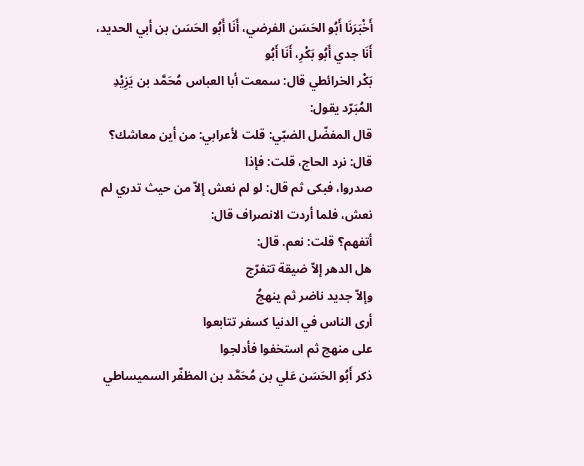أَخْبَرَنَا أَبُو الحَسَن الفرضي، أَنَا أَبُو الحَسَن بن أبي الحديد، أَنَا جدي أَبُو بَكْرِ، أَنَا أَبُو
بَكْر الخرائطي قال: سمعت أبا العباس مُحَمَّد بن يَزِيْدِ المُبَرّد يقول:
قال المفضّل الضبّي: قلت لأعرابي: من أين معاشك؟ قال: نرد الحاج، قلت: فإذا
صدروا، فبكى ثم قال: لو لم نعش إلاّ من حيث تدري لم نعش، فلما أردت الانصراف قال:
أتفهم؟ قلت: نعم. قال:
هل الدهر إلاّ ضيقة تتفرّج
وإلاّ جديد ناضر ثم ينهجُ
أرى الناس في الدنيا كسفر تتابعوا
على منهج ثم استخفوا فأدلجوا
ذكر أَبُو الحَسَن عَلي بن مُحَمَّد بن المظفّر السميساطي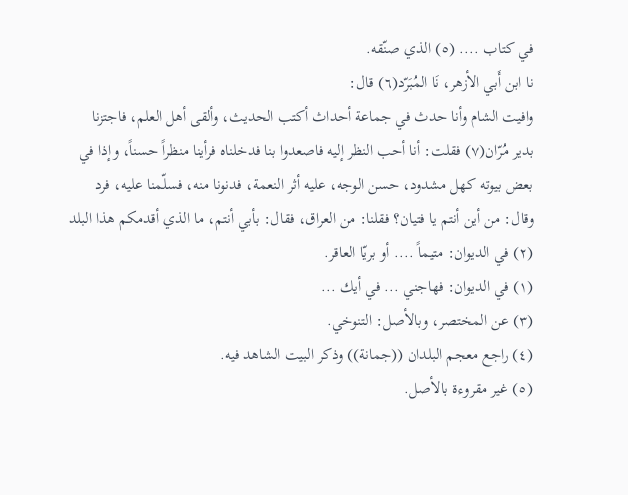في كتاب .... (٥) الذي صنّقه.
نا ابن أَبي الأزهر، نَا المُبَرّد(٦) قال:
وافيت الشام وأنا حدث في جماعة أحداث أكتب الحديث، وألقى أهل العلم، فاجتزنا
بدير مُرّان(٧) فقلت: أنا أحب النظر إليه فاصعدوا بنا فدخلناه فرأينا منظراً حسناً، وإذا في
بعض بيوته كهل مشدود، حسن الوجه، عليه أثر النعمة، فدنونا منه، فسلّمنا عليه، فرد
وقال: من أين أنتم يا فتيان؟ فقلنا: من العراق، فقال: بأبي أنتم، ما الذي أقدمكم هذا البلد
(٢) في الديوان: متيماً .... أو بريّا العاقر.
(١) في الديوان: فهاجني ... في أيك ...
(٣) عن المختصر، وبالأصل: التنوخي.
(٤) راجع معجم البلدان ((جمانة)) وذكر البيت الشاهد فيه.
(٥) غير مقروءة بالأصل.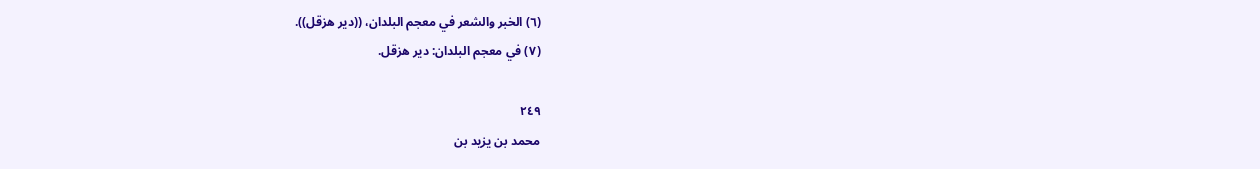(٦) الخبر والشعر في معجم البلدان، ((دير هزقل)).
(٧) في معجم البلدان: دير هزقل.

٢٤٩
محمد بن يزيد بن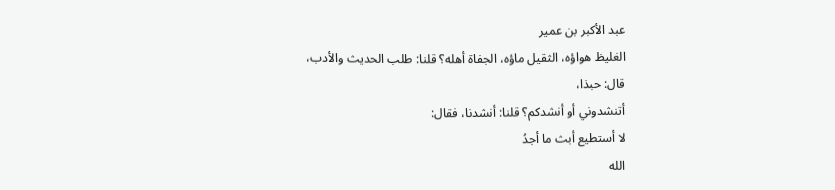عبد الأكبر بن عمير
الغليظ هواؤه، الثقيل ماؤه، الجفاة أهله؟ قلنا: طلب الحديث والأدب، قال: حبذا،
أتنشدوني أو أنشدكم؟ قلنا: أنشدنا، فقال:
لا أستطيع أبث ما أجدُ
الله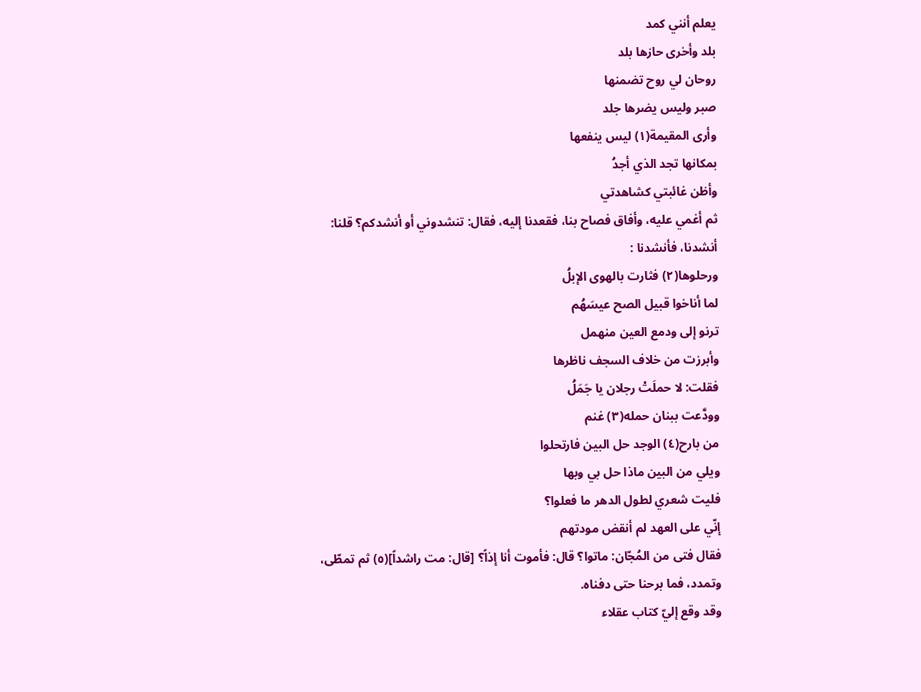يعلم أنني كمد
بلد وأخرى حازها بلد
روحان لي روح تضمنها
صبر وليس يضرها جلد
وأرى المقيمة(١) ليس ينفعها
بمكانها تجد الذي أجدُ
وأظن غائبتي كشاهدتي
ثم أغمي عليه، وأفاق فصاح بنا، فقعدنا إليه، فقال: تنشدوني أو أنشدكم؟ قلنا:
أنشدنا، فأنشدنا :
ورحلوها(٢) فثارت بالهوى الإبلُ
لما أناخوا قبيل الصح عيسَهُم
ترنو إلى ودمع العين منهمل
وأبرزت من خلاف السجف ناظرها
فقلت: لا حملَتْ رجلان يا جَمَلُ
وودَّعت ببنان حمله(٣) غنم
من بارح(٤) الوجد حل البين فارتحلوا
ويلي من البين ماذا حل بي وبها
فليت شعري لطول الدهر ما فعلوا؟
إنّي على العهد لم أنقض مودتهم
فقال فتى من المُجّان: ماتوا؟ قال: فأموت أنا إذاً؟ [قال: مت راشداً](٥) ثم تمطّى،
وتمدد، فما برحنا حتى دفناه.
وقد وقع إليّ كتاب عقلاء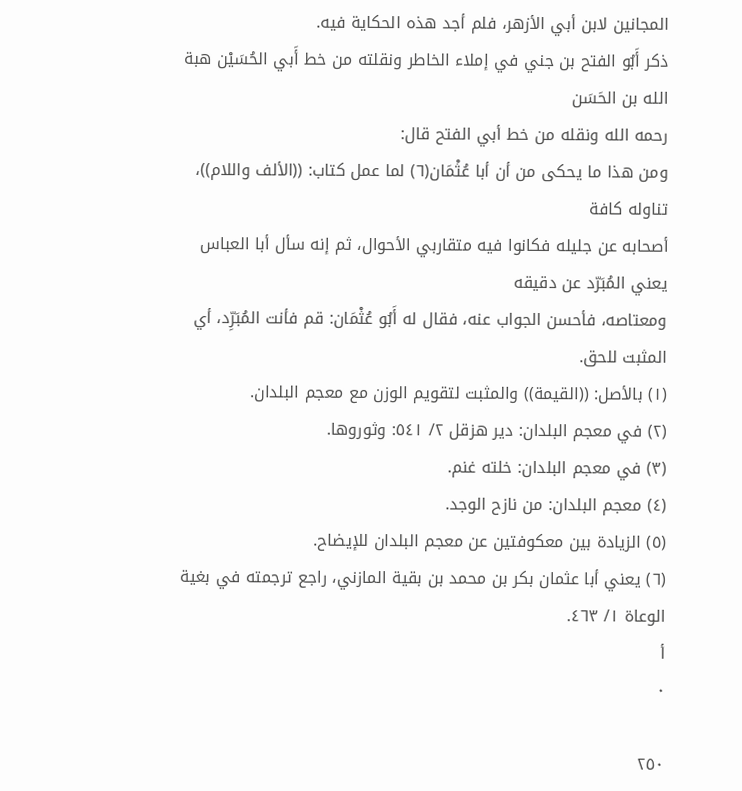المجانين لابن أبي الأزهر، فلم أجد هذه الحكاية فيه.
ذكر أَبُو الفتح بن جني في إملاء الخاطر ونقلته من خط أَبي الحُسَيْن هبة الله بن الحَسَن
رحمه الله ونقله من خط أبي الفتح قال:
ومن هذا ما يحكى من أن أبا عُثْمَان(٦) لما عمل كتاب: ((الألف واللام))، تناوله كافة
أصحابه عن جليله فكانوا فيه متقاربي الأحوال، ثم إنه سأل أبا العباس يعني المُبَرّد عن دقيقه
ومعتاصه، فأحسن الجواب عنه، فقال له أَبُو عُثْمَان: قم فأنت المُبَرِّد، أي المثبت للحق.
(١) بالأصل: ((القيمة)) والمثبت لتقويم الوزن مع معجم البلدان.
(٢) في معجم البلدان: دير هزقل ٢/ ٥٤١: وثوروها.
(٣) في معجم البلدان: خلته غنم.
(٤) معجم البلدان: من نازح الوجد.
(٥) الزيادة بين معكوفتين عن معجم البلدان للإيضاح.
(٦) يعني أبا عثمان بكر بن محمد بن بقية المازني، راجع ترجمته في بغية الوعاة ١/ ٤٦٣.
أ
٠

٢٥٠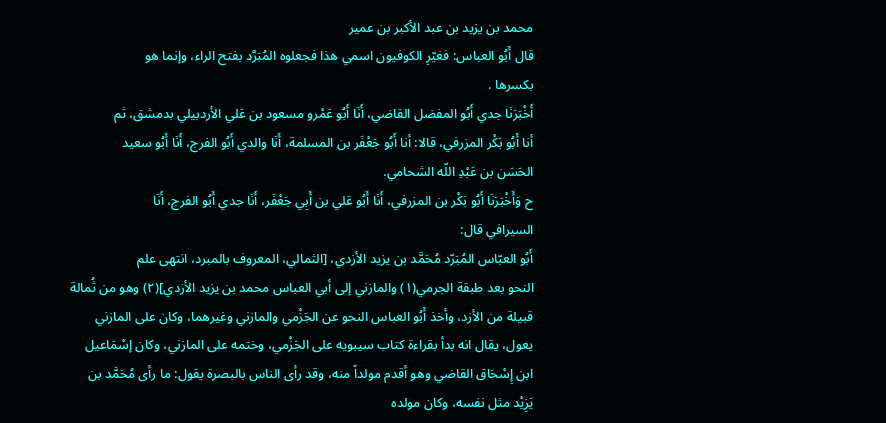محمد بن یزید بن عبد الأکبر بن عمير
قال أَبُو العباس: فغيّرِ الكوفيون اسمي هذا فجعلوه المُبَرَّد بفتح الراء، وإنما هو
بکسرها .
أَخْبَرَنَا جدي أَبُو المفضل القاضي، أَنَا أَبُو عَمْرو مسعود بن عَلي الأردبيلي بدمشق، ثم
أنا أَبُو بَكْر المزرفي، قالا: أنا أَبُو جَعْفَر بن المسلمة، أَنَا والدي أَبُو الفرج، أَنَا أَبُو سعيد
الحَسَن بن عَبْدِ اللّه الشحامي.
ح وَأَخْبَرَنَا أَبُو بَكْر بن المزرفي، أَنَا أَبُو عَلي بن أَبِي جَعْفَر، أَنَا جدي أَبُو الفرج، أَنَا
السيرافي قال:
أَبُو العبّاس المُبَرّد مُحَمَّد بن يزيد الأزدي، [الثمالي، المعروف بالمبرد، انتهى علم
النحو بعد طبقة الجرمي(١) والمازني إلى أبي العباس محمد بن يزيد الأزدي](٢) وهو من ثُمالة
قبيلة من الأزد، وأخذ أَبُو العباس النحو عن الجَزْمي والمازني وغيرهما، وكان على المازني
يعول، يقال انه بدأ بقراءة كتاب سيبويه على الجَزْمي، وختمه على المازني، وكان إسْمَاعيل
ابن إِسْحَاق القاضي وهو أقدم مولداً منه، وقد رأى الناس بالبصرة يقول: ما رأى مُحَمَّد بن
يَزِيْد مثل نفسه، وكان مولده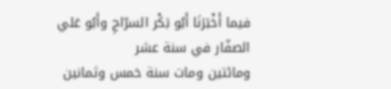فيما أَخْبَرَنَا أَبُو بَكْر السرّاجِ وأَبُو عَلي الصفّار في سنة عشر
ومائتين ومات سنة خمس وثمانين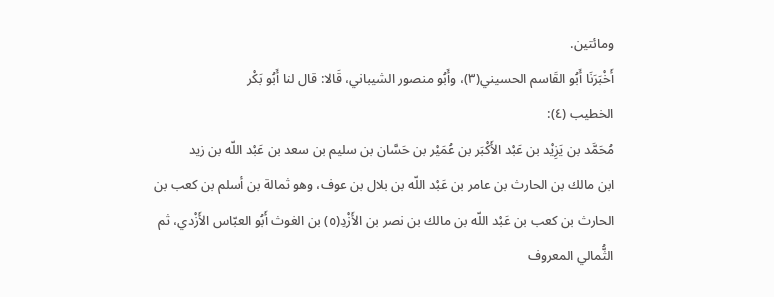ومائتين.
أَخْبَرَنَا أَبُو القَاسم الحسيني(٣)، وأَبُو منصور الشيباني، قَالا: قال لنا أَبُو بَكْر
الخطيب (٤):
مُحَمَّد بن يَزِيْد بن عَبْد الأَكْبَر بن عُمَيْر بن حَسَّان بن سليم بن سعد بن عَبْد اللّه بن زيد
ابن مالك بن الحارث بن عامر بن عَبْد اللّه بن بلال بن عوف، وهو ثمالة بن أسلم بن كعب بن
الحارث بن كعب بن عَبْد اللّه بن مالك بن نصر بن الأَزْدِ(٥) بن الغوث أَبُو العبّاس الأَزْدي، ثم
الثُّمالي المعروف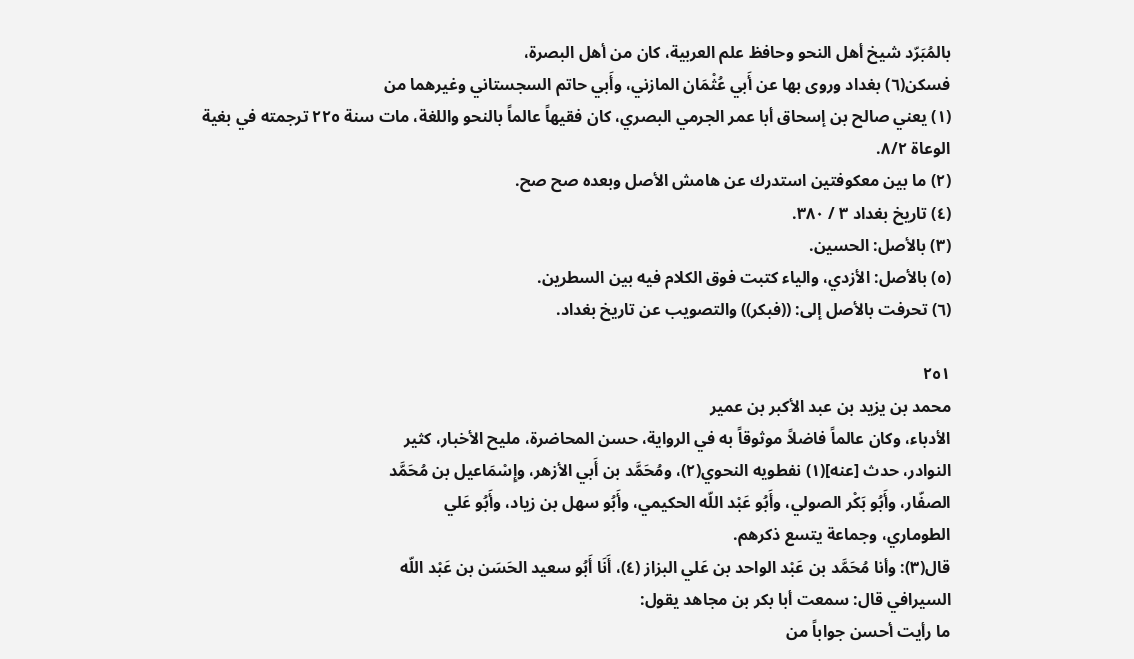بالمُبَرّد شيخ أهل النحو وحافظ علم العربية، كان من أهل البصرة،
فسكن(٦) بغداد وروى بها عن أَبي عُثْمَان المازني، وأَبي حاتم السجستاني وغيرهما من
(١) يعني صالح بن إسحاق أبا عمر الجرمي البصري، كان فقيهاً عالماً بالنحو واللغة، مات سنة ٢٢٥ ترجمته في بغية
الوعاة ٨/٢.
(٢) ما بين معكوفتين استدرك عن هامش الأصل وبعده صح صح.
(٤) تاريخ بغداد ٣ / ٣٨٠.
(٣) بالأصل: الحسين.
(٥) بالأصل: الأزدي، والياء كتبت فوق الكلام فيه بين السطرين.
(٦) تحرفت بالأصل إلى: ((فبكر)) والتصويب عن تاريخ بغداد.

٢٥١
محمد بن يزيد بن عبد الأكبر بن عمير
الأدباء، وكان عالماً فاضلاً موثوقاً به في الرواية، حسن المحاضرة، مليح الأخبار، كثير
النوادر، حدث [عنه](١) نفطويه النحوي(٢)، ومُحَمَّد بن أَبي الأزهر، وإِسْمَاعيل بن مُحَمَّد
الصفّار، وأَبُو بَكْر الصولي، وأَبُو عَبْد اللّه الحكيمي، وأَبُو سهل بن زياد، وأَبُو عَلي
الطوماري، وجماعة يتسع ذكرهم.
قال(٣): وأنا مُحَمَّد بن عَبْد الواحد بن عَلي البزاز (٤)، أَنَا أَبُو سعيد الحَسَن بن عَبْد اللّه
السيرافي قال: سمعت أبا بكر بن مجاهد يقول:
ما رأيت أحسن جواباً من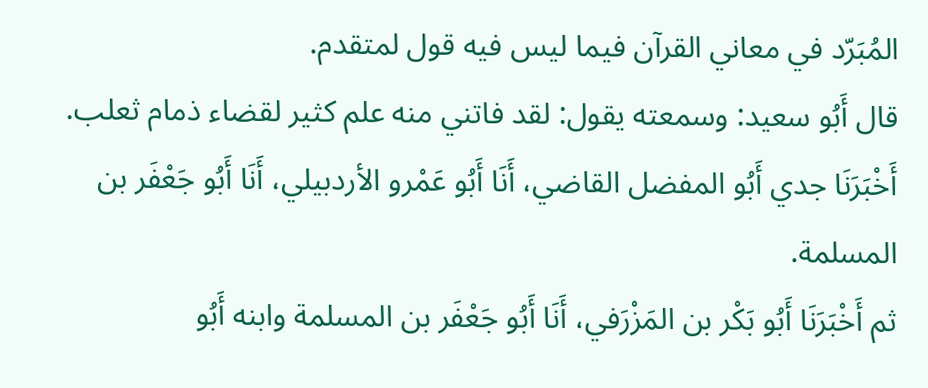المُبَرّد في معاني القرآن فيما ليس فيه قول لمتقدم.
قال أَبُو سعيد: وسمعته يقول: لقد فاتني منه علم كثير لقضاء ذمام ثعلب.
أَخْبَرَنَا جدي أَبُو المفضل القاضي، أَنَا أَبُو عَمْرو الأردبيلي، أَنَا أَبُو جَعْفَر بن المسلمة.
ثم أَخْبَرَنَا أَبُو بَكْر بن المَزْرَفي، أَنَا أَبُو جَعْفَر بن المسلمة وابنه أَبُو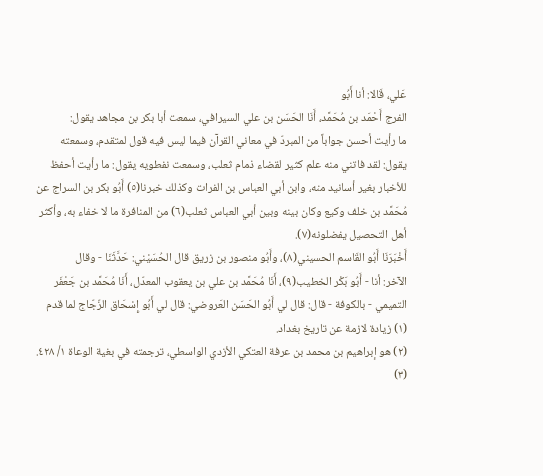عَلي، قَالا: أنا أَبُو
الفرج أَحْمَد بن مُحَمَّد، أَنَا الحَسَن بن علي السيرافي، سمعت أبا بكر بن مجاهد يقول:
ما رأيت أحسن جواباً من المبردّ في معاني القرآن فيما ليس فيه قول لمتقدم، وسمعته
يقول: لقد فاتني منه علم كثير لقضاء ذمام ثعلب، وسمعت نفطويه يقول: ما رأيت أحفظ
للأخبار بغير أسانيد منه، وابن أبي العباس بن الفرات وكذلك خبرنا(٥) أَبُو بكر بن السراج عن
مُحَمَّد بن خلف وكيع وكان بينه وبين أبي العباس ثعلب(٦) من المنافرة ما لا خفاء به، وأكثر
أهل التحصيل يفضلونه(٧).
أَخْبَرَنَا أَبُو القَاسم الحسيني(٨)، وأَبُو منصور بن زريق قال الحُسَيْني: حَدَّثَنَا - وقال
الآخر: أنا - أَبُو بَكْر الخطيب(٩)، أَنَا مُحَمَّد بن علي بن يعقوب المعدّل، أَنَا مُحَمَّد بن جَعْفَر
التميمي - بالكوفة - قال: قال لي أَبُو الحَسَن العَروضي: قال لي أَبُو إِسْحَاق الزّجّاج لما قدم
(١) زيادة لازمة عن تاريخ بغداد.
(٢) هو إبراهيم بن محمد بن عرفة العتكي الأزدي الواسطي، ترجمته في بغية الوعاة ١/ ٤٢٨.
(٣)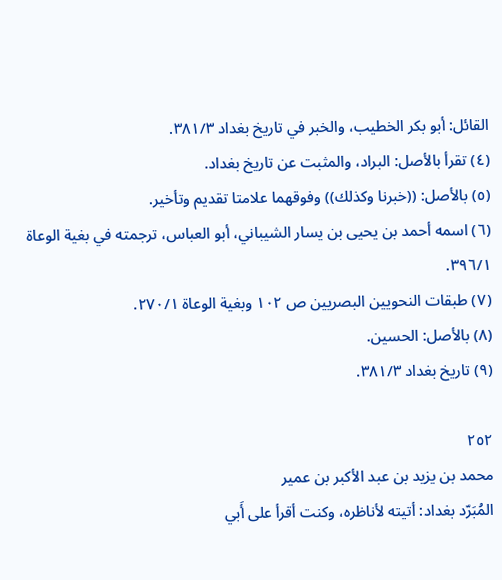القائل: أبو بكر الخطيب، والخبر في تاريخ بغداد ٣٨١/٣.
(٤) تقرأ بالأصل: البراد، والمثبت عن تاريخ بغداد.
(٥) بالأصل: ((خبرنا وكذلك)) وفوقهما علامتا تقديم وتأخير.
(٦) اسمه أحمد بن يحيى بن يسار الشيباني، أبو العباس، ترجمته في بغية الوعاة ٣٩٦/١.
(٧) طبقات النحويين البصريين ص ١٠٢ وبغية الوعاة ٢٧٠/١.
(٨) بالأصل: الحسين.
(٩) تاريخ بغداد ٣٨١/٣.

٢٥٢
محمد بن یزید بن عبد الأکبر بن عمير
المُبَرّد بغداد: أتيته لأناظره، وكنت أقرأ على أَبي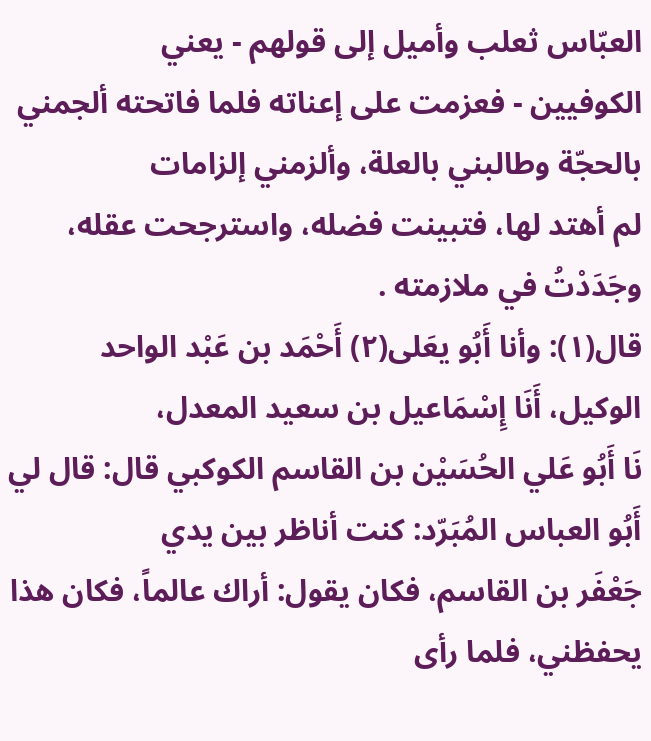العبّاس ثعلب وأميل إلى قولهم - يعني
الكوفيين - فعزمت على إعناته فلما فاتحته ألجمني بالحجّة وطالبني بالعلة، وألزمني إلزامات
لم أهتد لها، فتبينت فضله، واسترجحت عقله، وجَدَدْتُ في ملازمته .
قال(١): وأنا أَبُو يعَلى(٢) أَحْمَد بن عَبْد الواحد الوكيل، أَنَا إِسْمَاعيل بن سعيد المعدل،
نَا أَبُو عَلي الحُسَيْن بن القاسم الكوكبي قال: قال لي أَبُو العباس المُبَرّد: كنت أناظر بين يدي
جَعْفَر بن القاسم، فكان يقول: أراك عالماً، فكان هذا يحفظني، فلما رأى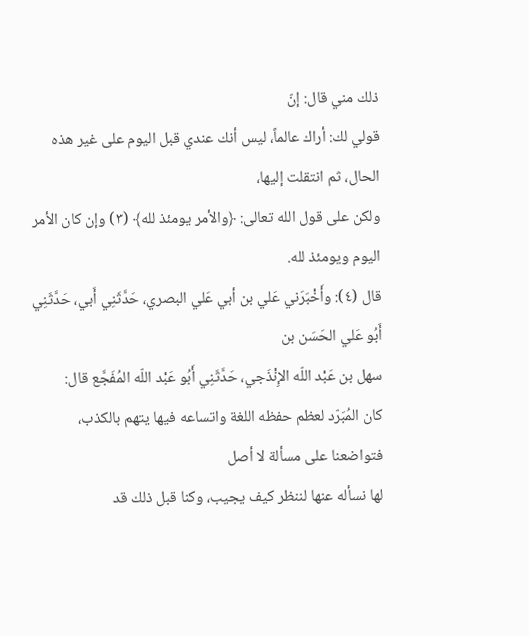ذلك مني قال: إنّ
قولي لك: أراك عالماً، ليس أنك عندي قبل اليوم على غير هذه الحال، ثم انتقلت إليها،
ولكن على قول الله تعالى: ﴿والأمر يومئذ لله﴾ (٣) وإن كان الأمر اليوم ويومئذ لله.
قال (٤): وأَخْبَرَني عَلي بن أبي عَلي البصري، حَدَّثَنِي أَبي، حَدَّثَنِي أَبُو عَلي الحَسَن بن
سهل بن عَبْد اللّه الإِنْذَجي، حَدَّثَنِي أَبُو عَبْد اللّه المُفَجَّع قال:
كان المُبَرّد لعظم حفظه اللغة واتساعه فيها يتهم بالكذب، فتواضعنا على مسألة لا أصل
لها نسأله عنها لننظر كيف يجيب، وكنا قبل ذلك قد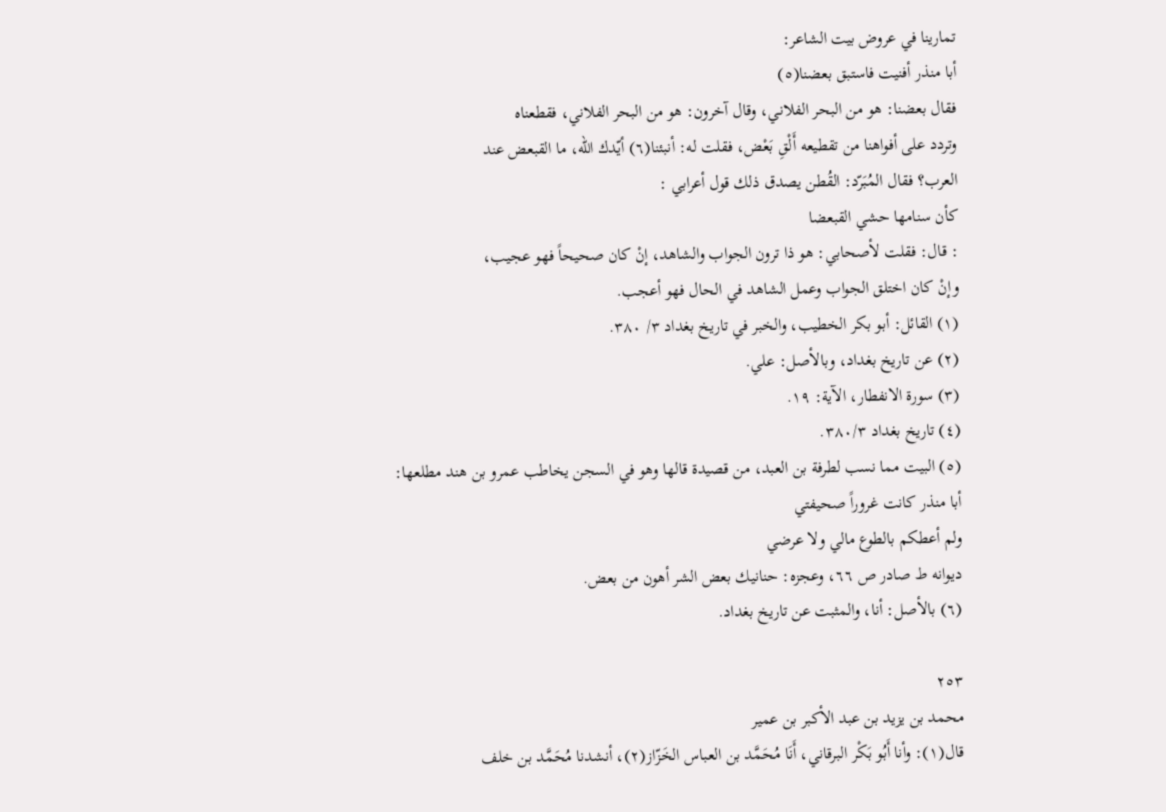تمارينا في عروض بيت الشاعر:
أبا منذر أفنيت فاستبق بعضنا(٥)
فقال بعضنا: هو من البحر الفلاني، وقال آخرون: هو من البحر الفلاني، فقطعناه
وتردد على أفواهنا من تقطيعه أَلْقِ بَعْض، فقلت له: أنبئنا(٦) أيّدك الله، ما القبعض عند
العرب؟ فقال المُبَرّد: القُطن يصدق ذلك قول أعرابي :
كأن سنامها حشي القبعضا
: قال: فقلت لأصحابي: هو ذا ترون الجواب والشاهد، إنْ كان صحيحاً فهو عجيب،
وإنْ كان اختلق الجواب وعمل الشاهد في الحال فهو أعجب.
(١) القائل: أبو بكر الخطيب، والخبر في تاريخ بغداد ٣/ ٣٨٠.
(٢) عن تاريخ بغداد، وبالأصل: علي.
(٣) سورة الانفطار، الآية: ١٩.
(٤) تاريخ بغداد ٣٨٠/٣.
(٥) البيت مما نسب لطرفة بن العبد، من قصيدة قالها وهو في السجن يخاطب عمرو بن هند مطلعها:
أبا منذر كانت غروراً صحيفتي
ولم أعطكم بالطوع مالي ولا عرضي
ديوانه ط صادر ص ٦٦، وعجزه: حنانيك بعض الشر أهون من بعض.
(٦) بالأصل: أنا، والمثبت عن تاريخ بغداد.

٢٥٣
محمد بن یزید بن عبد الأکبر بن عمير
قال(١): وأنا أَبُو بَكْر البرقاني، أَنَا مُحَمَّد بن العباس الخَزّاز(٢)، أنشدنا مُحَمَّد بن خلف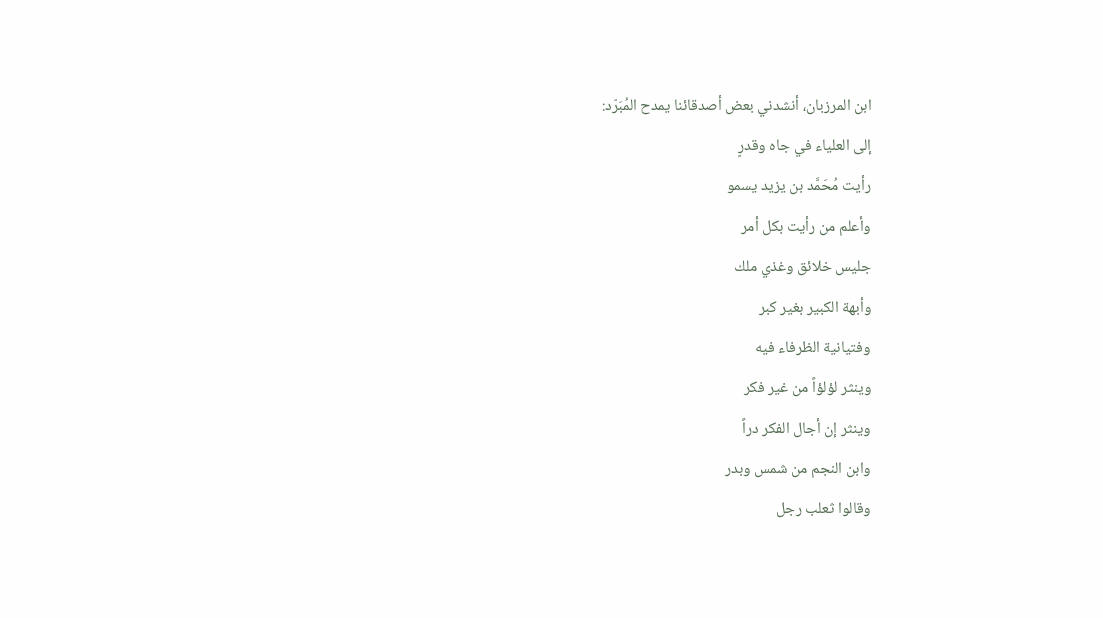ابن المرزبان، أنشدني بعض أصدقائنا يمدح المُبَرّد:
إلى العلياء في جاه وقدرٍ
رأيت مُحَمَّد بن يزيد يسمو
وأعلم من رأيت بكل أمر
جليس خلائق وغذي ملك
وأبهة الكبير بغير كبر
وفتيانية الظرفاء فيه
وينثر لؤلؤاً من غير فكر
وينثر إن أجال الفكر دراً
وابن النجم من شمس وبدر
وقالوا ثعلب رجل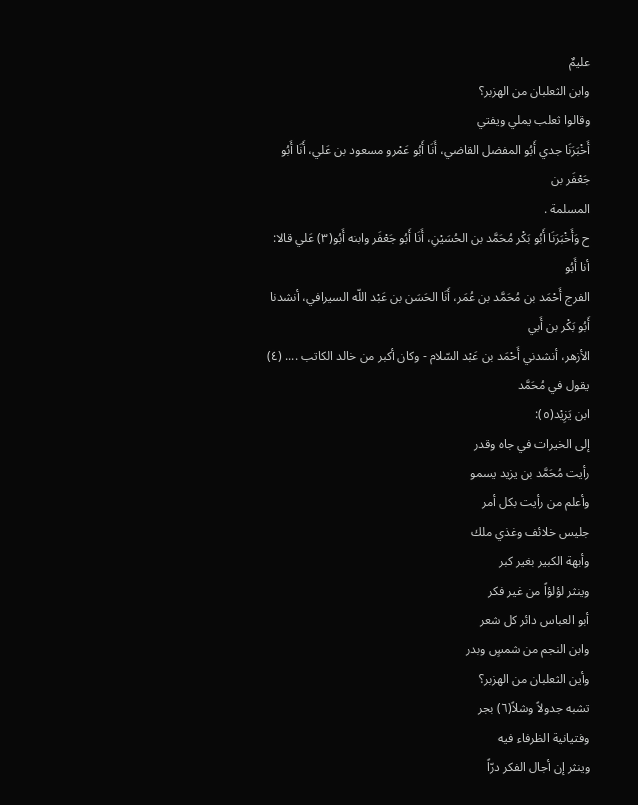عليمٌ
وابن الثعلبان من الهزبر؟
وقالوا ثعلب يملي ويفتي
أَخْبَرَنَا جدي أَبُو المفضل القاضي، أَنَا أَبُو عَمْرو مسعود بن عَلي، أَنَا أَبُو جَعْفَر بن
المسلمة .
ح وَأَخْبَرَنَا أَبُو بَكْر مُحَمَّد بن الحُسَيْنِ، أَنَا أَبُو جَعْفَر وابنه أَبُو(٣) عَلي قالا: أنا أَبُو
الفرج أَحْمَد بن مُحَمَّد بن عُمَر، أَنَا الحَسَن بن عَبْد اللّه السيرافي، أنشدنا أَبُو بَكْر بن أَبي
الأزهر، أنشدني أَحْمَد بن عَبْد السّلام - وكان أكبر من خالد الكاتب .... (٤) يقول في مُحَمَّد
ابن یَزِيْد(٥):
إلى الخيرات في جاه وقدر
رأيت مُحَمَّد بن يزيد يسمو
وأعلم من رأيت بكل أمر
جليس خلائف وغذي ملك
وأبهة الكبير بغير كبر
وينثر لؤلؤاً من غير فكر
أبو العباس دائر كل شعر
وابن النجم من شمسٍ وبدر
وأين الثعلبان من الهزبر؟
تشبه جدولاً وشلاً(٦) بجر
وفتيانية الظرفاء فيه
وينثر إن أجال الفكر درّاً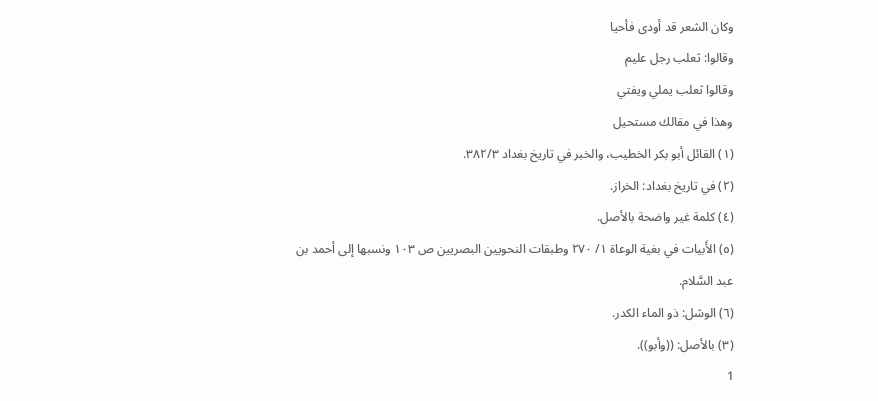وكان الشعر قد أودى فأحيا
وقالوا: ثعلب رجل عليم
وقالوا ثعلب يملي ويفتي
وهذا في مقالك مستحيل
(١) القائل أبو بكر الخطيب، والخبر في تاريخ بغداد ٣٨٢/٣.
(٢) في تاريخ بغداد: الخراز.
(٤) كلمة غير واضحة بالأصل.
(٥) الأَبيات في بغية الوعاة ١/ ٢٧٠ وطبقات النحويين البصريين ص ١٠٣ ونسبها إلى أحمد بن عبد السَّلام.
(٦) الوشل: ذو الماء الكدر.
(٣) بالأصل: ((وأبو)).
1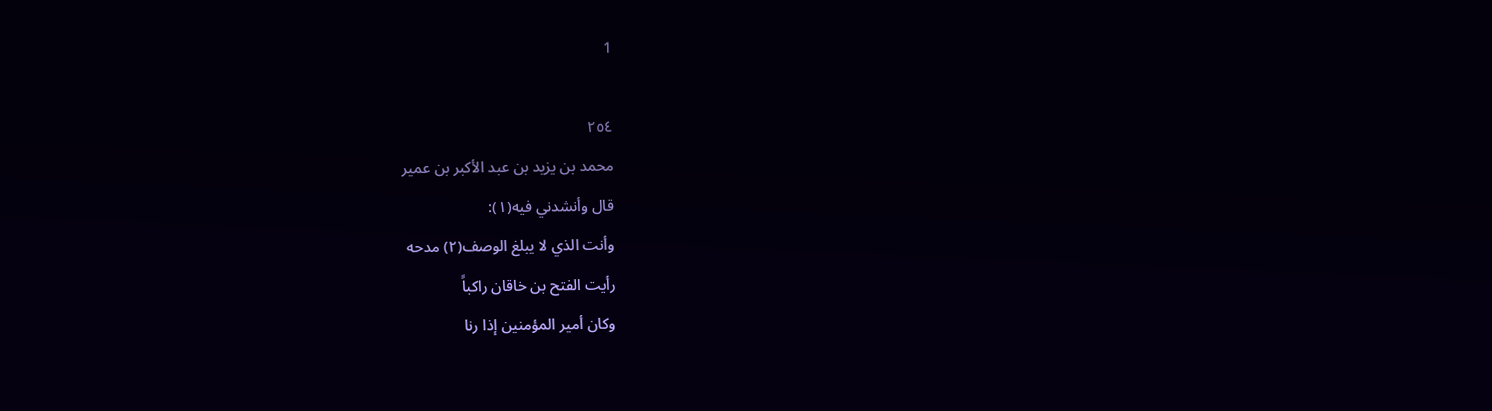1

٢٥٤
محمد بن يزيد بن عبد الأكبر بن عمير
قال وأنشدني فیه(١):
وأنت الذي لا يبلغ الوصف(٢) مدحه
رأيت الفتح بن خاقان راكباً
وكان أمير المؤمنين إذا رنا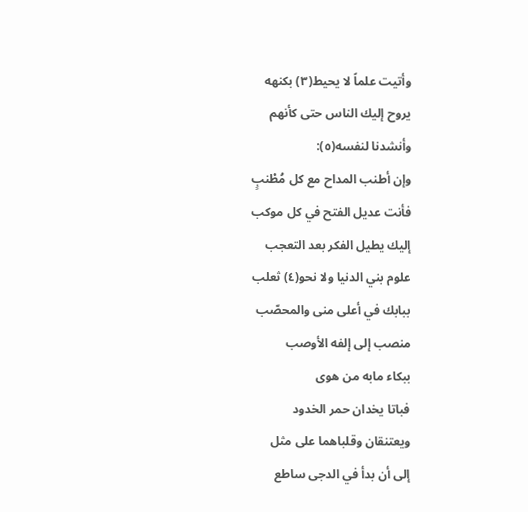وأتيت علماً لا يحيط(٣) بكنهه
يروح إليك الناس حتى كأنهم
وأنشدنا لنفسه(٥):
وإن أطنب المداح مع كل مُطْنبٍ
فأنت عديل الفتح في كل موكب
إليك يطيل الفكر بعد التعجب
علوم بني الدنيا ولا نحو(٤) ثعلب
ببابك في أعلى منى والمحصّب
منصب إلى إلفه الأوصب
ببكاء مابه من هوى
فباتا يخدان حمر الخدود
ويعتنقان وقلباهما على مثل
إلى أن بدأ في الدجى ساطع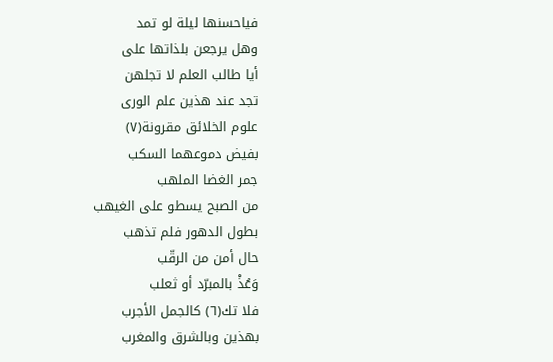فياحسنها ليلة لو تمد
وهل يرجعن بلذاتها على
أيا طالب العلم لا تجلهن
تجد عند هذين علم الورى
علوم الخلائق مقرونة(٧)
بفيض دموعهما السكب
جمر الغضا الملهب
من الصبح يسطو على الغيهب
بطول الدهور فلم تذهب
حال أمن من الرقّب
وَعُذْ بالمبرّد أو ثعلب
فلا تك(٦) كالجمل الأجرب
بهذين وبالشرق والمغرب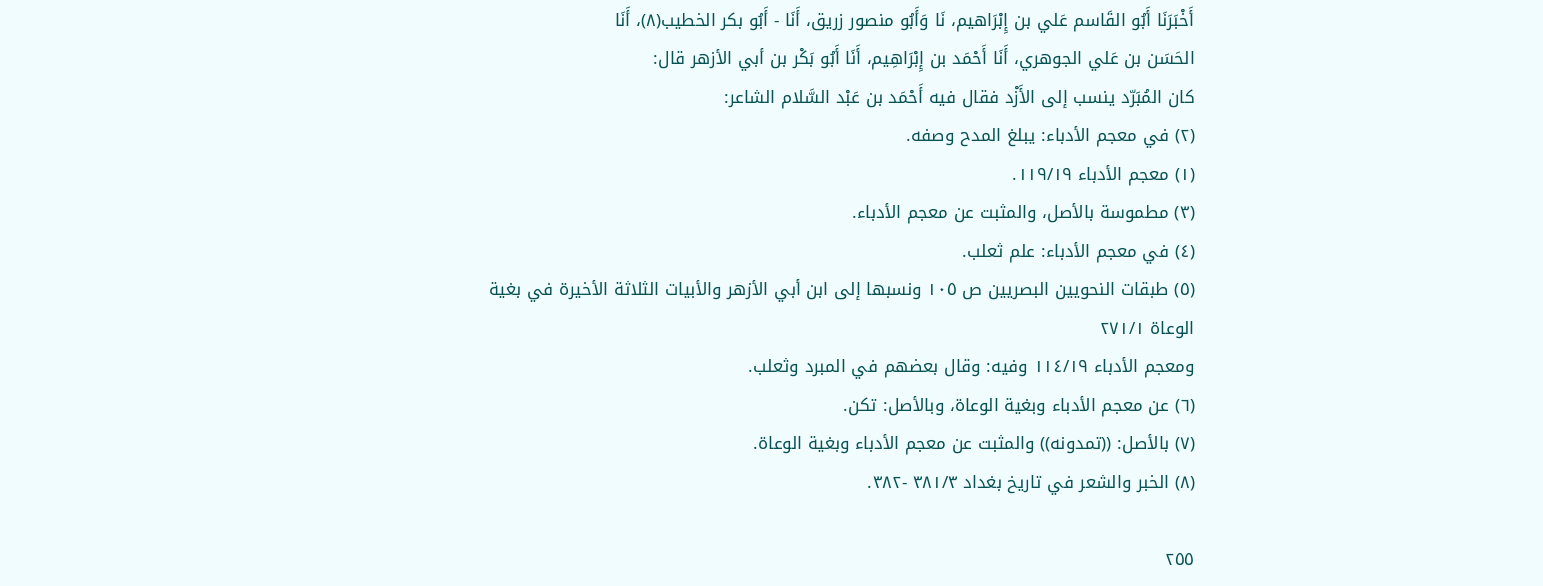أَخْبَرَنَا أَبُو القَاسم عَلي بن إِبْرَاهيم، نَا وَأَبُو منصور زريق، أَنَا - أَبُو بكر الخطيب(٨)، أَنَا
الحَسَن بن عَلي الجوهري، أَنَا أَحْمَد بن إِبْرَاهِيم، أَنَا أَبُو بَكْر بن أبي الأزهر قال:
كان المُبَرّد ينسب إلى الأَزْد فقال فيه أَحْمَد بن عَبْد السَّلام الشاعر:
(٢) في معجم الأدباء: يبلغ المدح وصفه.
(١) معجم الأدباء ١١٩/١٩.
(٣) مطموسة بالأصل، والمثبت عن معجم الأدباء.
(٤) في معجم الأدباء: علم ثعلب.
(٥) طبقات النحويين البصريين ص ١٠٥ ونسبها إلى ابن أبي الأزهر والأبيات الثلاثة الأخيرة في بغية الوعاة ٢٧١/١
ومعجم الأدباء ١١٤/١٩ وفيه: وقال بعضهم في المبرد وثعلب.
(٦) عن معجم الأدباء وبغية الوعاة، وبالأصل: تكن.
(٧) بالأصل: ((تمدونه)) والمثبت عن معجم الأدباء وبغية الوعاة.
(٨) الخبر والشعر في تاريخ بغداد ٣٨١/٣ -٣٨٢.

٢٥٥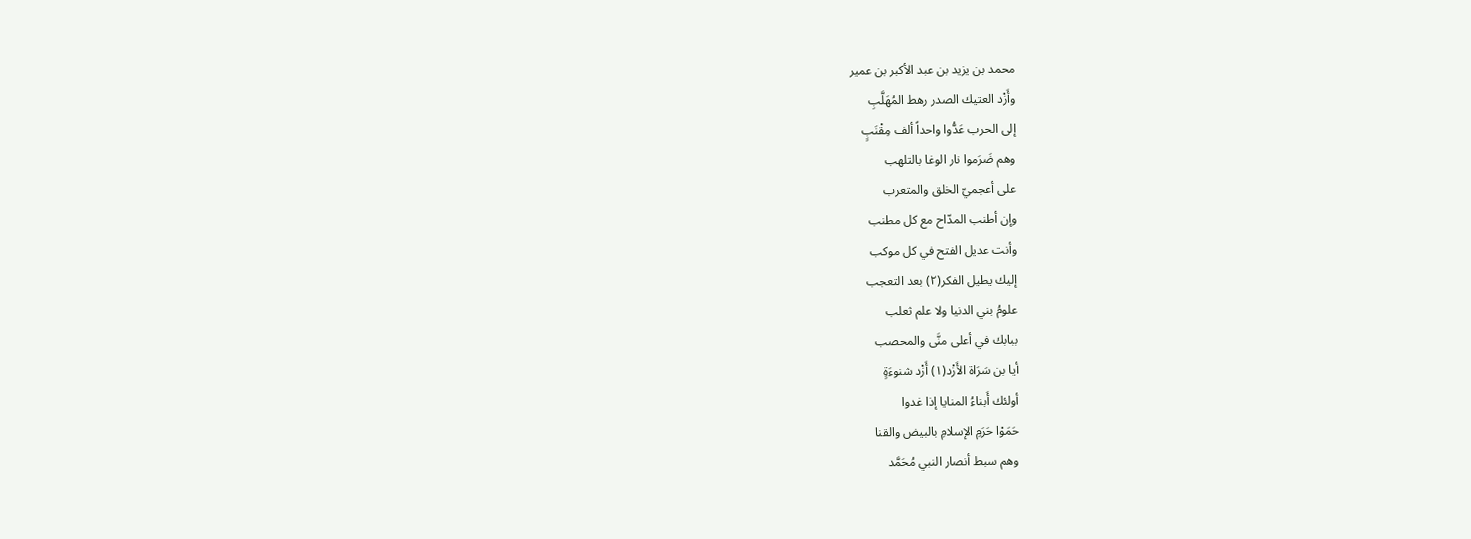محمد بن یزید بن عبد الأکبر بن عمير
وأَزْد العتيك الصدر رهط المُهَلَّبِ
إلى الحرب عَدُّوا واحداً ألف مِقْنَبٍ
وهم ضَرَموا نار الوغا بالتلهب
على أعجميّ الخلق والمتعرب
وإن أطنب المدّاح مع كل مطنب
وأنت عديل الفتح في كل موكب
إليك يطيل الفكر(٢) بعد التعجب
علومُ بني الدنيا ولا علم ثعلب
ببابك في أعلى منَّى والمحصب
أيا بن سَرَاة الأَزْد(١) أَزْد شنوءَةٍ
أولئك أَبناءُ المنايا إذا غدوا
حَمَوْا حَرَمِ الإسلامِ بالبيض والقنا
وهم سبط أنصار النبي مُحَمَّد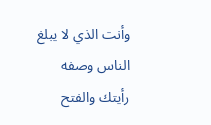وأنت الذي لا يبلغ الناس وصفه
رأيتك والفتح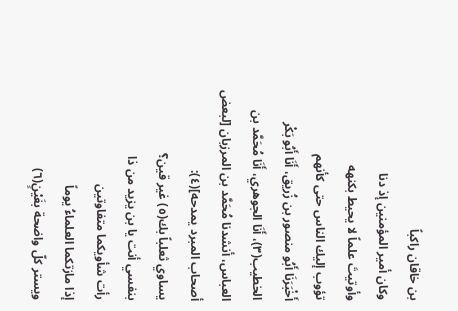بن خاقان راكباً
وكان أمير المؤمنين إذ دنا
وأوتيتَ علماً لا يحيط بكنهه
تؤوب إليك الناس حتى كأنهم
أَخْبَرَنَا أَبُو منصور بن زُريق، أَنَا أَبُو بَكْر الخطيب(٣)، أَنَا الجوهري، أَنَا مُحَمَّد بن
العباس، أنشدنا مُحَمَّد بن المرزبان [لبعض أصحاب المبرد يمدحه](٤):
يساوي ثعلباً بك(٥) غير قين؟
بنفسي أنت يا بن يزيد من ذا
رأت شأويكما متفاوتين
إذا مازتكما العلماءُ يوماً
ويستر كلّ واضحة بغَيْنٍ(٦)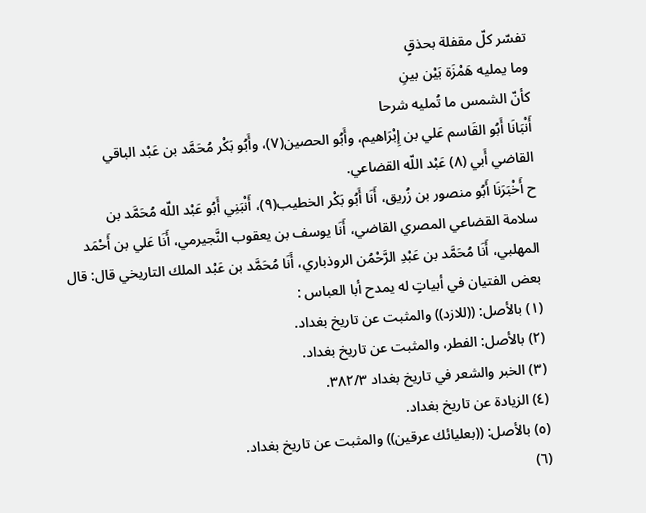تفسّر كلّ مقفلة بحذقٍ
وما يمليه هَمْزَة بَيْن بينِ
كأنّ الشمس ما تُمليه شرحا
أَنْبَانَا أَبُو القَاسم عَلي بن إِبْرَاهيم، وأَبُو الحصين(٧)، وأَبُو بَكْر مُحَمَّد بن عَبْد الباقي
القاضي أَبي (٨) عَبْد اللّه القضاعي.
ح أَخْبَرَنَا أَبُو منصور بن زُريق، أَنَا أَبُو بَكْر الخطيب(٩)، أَنْبَنِي أَبُو عَبْد اللّه مُحَمَّد بن
سلامة القضاعي المصري القاضي، أَنَا يوسف بن يعقوب النَّجيرمي، أَنَا عَلي بن أَحْمَد
المهلبي، أَنَا مُحَمَّد بن عَبْدِ الرَّحْمُن الروذباري، أَنَا مُحَمَّد بن عَبْد الملك التاريخي قال: قال
بعض الفتيان في أبياتٍ له يمدح أبا العباس :
(١) بالأصل: ((للازد)) والمثبت عن تاريخ بغداد.
(٢) بالأصل: الفطر، والمثبت عن تاريخ بغداد.
(٣) الخبر والشعر في تاريخ بغداد ٣٨٢/٣.
(٤) الزیادة عن تاريخ بغداد.
(٥) بالأصل: ((بعليائك عرقين)) والمثبت عن تاريخ بغداد.
(٦)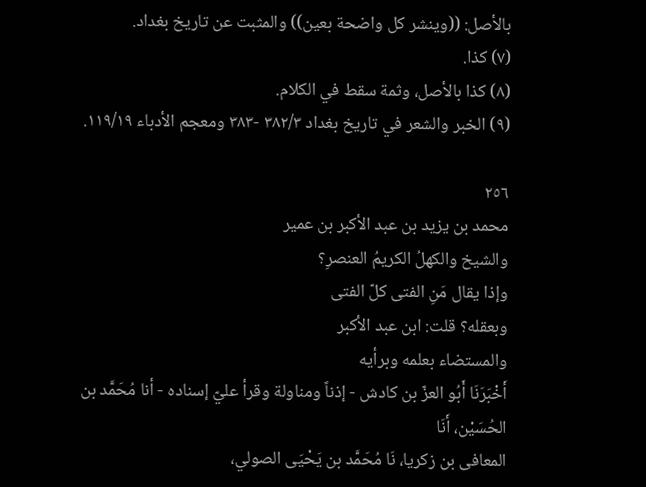بالأصل: ((وينشر كل واضحة بعين)) والمثبت عن تاريخ بغداد.
(٧) كذا.
(٨) كذا بالأصل، وثمة سقط في الكلام.
(٩) الخبر والشعر في تاريخ بغداد ٣٨٢/٣ -٣٨٣ ومعجم الأدباء ١١٩/١٩.

٢٥٦
محمد بن یزید بن عبد الأکبر بن عمير
والشيخ والكهلُ الكريمُ العنصرِ؟
وإذا يقال مَنِ الفتى كلّ الفتى
وبعقله؟ قلت: ابن عبد الأكبر
والمستضاء بعلمه وبرأيه
أَخْبَرَنَا أَبُو العزّ بن كادش - إذناً ومناولة وقرأ عليّ إسناده - أنا مُحَمَّد بن الحُسَيْن، أَنَا
المعافى بن زكريا، نَا مُحَمَّد بن يَحْيَى الصولي،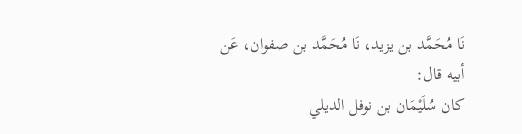نَا مُحَمَّد بن يزيد، نَا مُحَمَّد بن صفوان، عَن
أبيه قال:
كان سُلَيْمَان بن نوفل الديلي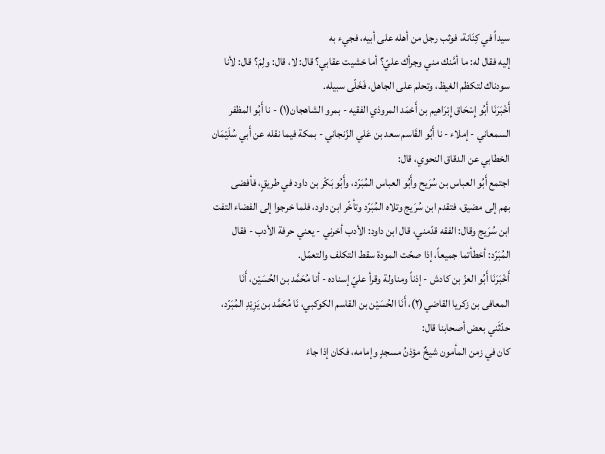سيداً في كِنَانة، فوثب رجل من أهله على أبيه، فجيء به
إليه فقال له: ما أمَّنك مني وجرأك عليّ؟ أما خشيت عقابي؟ قال: لا، قال: ولِمَ؟ قال: لأنا
سودناك لتكظم الغيظ، وتحلم على الجاهل، فَخَلّى سبيله.
أَخْبَرَنَا أَبُو إِسْحَاق إِبْرَاهيم بن أَحْمَد المروذي الفقيه - بمرو الشاهجان(١) - نا أَبُو المظفر
السمعاني - إملاء - نا أَبُو القَاسم سعد بن عَلي الزّنجاني - بمكة فيما نقله عن أَبي سُلَيْمَان
الخطابي عن الدقاق النحوي، قال:
اجتمع أَبُو العباس بن سُرَيح وأَبُو العباس المُبَرّد، وأَبُو بَكْر بن داود في طريقٍ، فأفضى
بهم إلى مضيق، فتقدم ابن سُرَيج وتلاه المُبَرّد وتأخّر ابن داود، فلما خرجوا إلى الفضاء التفت
ابن سُرَيج وقال: الفقه قدّمني، قال ابن داود: الأدب أخرني - يعني حرفة الأدب - فقال
المُبَرّد: أخطأتما جميعاً، إذا صحّت المودة سقط التكلف والتعمّل.
أَخْبَرَنَا أَبُو العزّ بن كادش - إذناً ومناولة وقرأ عليّ إسناده - أنا مُحَمَّد بن الحُسَيْن، أَنَا
المعافى بن زكريا القاضي(٢)، أَنَا الحُسَيْن بن القاسم الكوكبي، نَا مُحَمَّد بن يَزِيْدِ المُبَرّد،
حدّثَني بعض أصحابنا قال:
كان في زمن المأمون شيخٌ مؤذنُ مسجدٍ وإمامه، فكان إذا جاءَ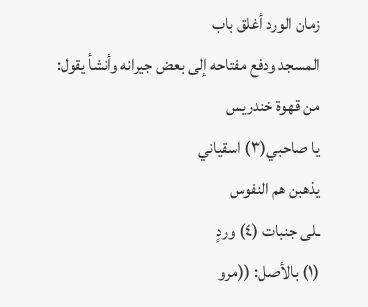زمان الورد أغلق باب
المسجد ودفع مفتاحه إلى بعض جيرانه وأنشأ يقول:
من قهوة خندريس
يا صاحبي(٣) اسقياني
يذهبن هم النفوس
ـلى جنبات (٤) وردٍ
(١) بالأصل: ((مرو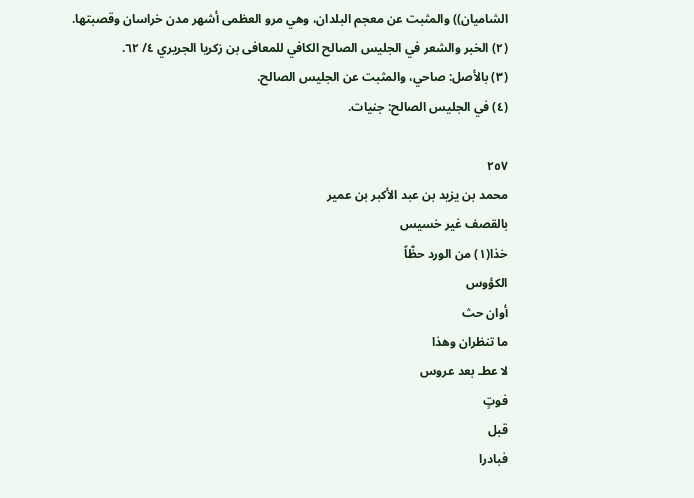الشاميان)) والمثبت عن معجم البلدان، وهي مرو العظمى أشهر مدن خراسان وقصبتها.
(٢) الخبر والشعر في الجليس الصالح الكافي للمعافى بن زكريا الجريري ٤/ ٦٢.
(٣) بالأصل: صاحي، والمثبت عن الجليس الصالح.
(٤) في الجليس الصالح: جنيات.

٢٥٧
محمد بن یزید بن عبد الأکبر بن عمير
بالقصف غير خسيس
خذا(١) من الورد حظّاً
الكؤوس
أوان حث
ما تنظران وهذا
لا عطـ بعد عروس
فوتٍ
قبل
فبادرا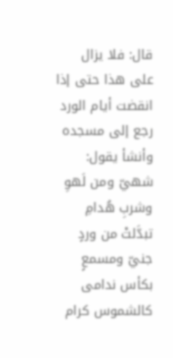قال: فلا يزال على هذا حتى إذا انقضت أيام الورد رجع إلى مسجده وأنشأ يقول:
شهيّ ومن لَهوِ وشربِ هُدامِ
تبدَّلتْ من وردٍ جنيّ ومسمعٍ
بكأس ندامى كالشموس كرام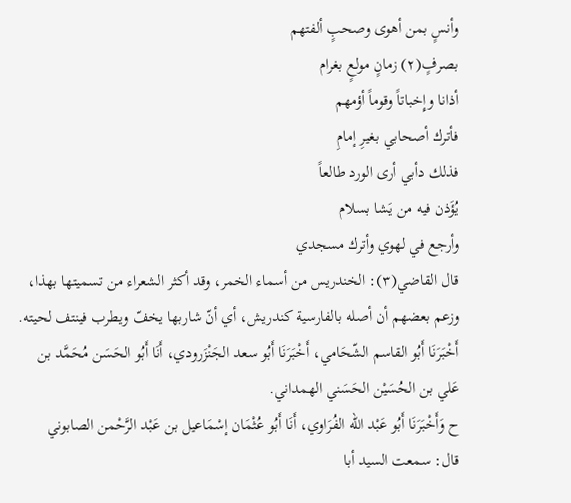وأنسٍ بمن أهوى وصحبٍ ألفتهم
بصرفٍ(٢) زمانٍ مولعٍ بغرام
أذانا وإِخباتاً وقوماً أؤمهم
فأترك أصحابي بغيرِ إمامِ
فذلك دأبي أرى الورد طالعاً
يُؤَذن فيه من يَشا بسلام
وأرجع في لهوي وأترك مسجدي
قال القاضي(٣): الخندريس من أسماء الخمر، وقد أكثر الشعراء من تسميتها بهذا،
وزعم بعضهم أن أصله بالفارسية كندريش، أي أنّ شاربها يخفّ ويطرب فينتف لحيته.
أَخْبَرَنَا أَبُو القاسم الشّحَامي، أَخْبَرَنَا أَبُو سعد الجَنْزَرودي، أَنَا أَبُو الحَسَن مُحَمَّد بن
عَلي بن الحُسَيْن الحَسَني الهمداني.
ح وَأَخْبَرَنَا أَبُو عَبْد اللّه الفُرَاوي، أَنَا أَبُو عُثْمَان إسْمَاعيل بن عَبْد الرَّحْمن الصابوني
قال: سمعت السيد أبا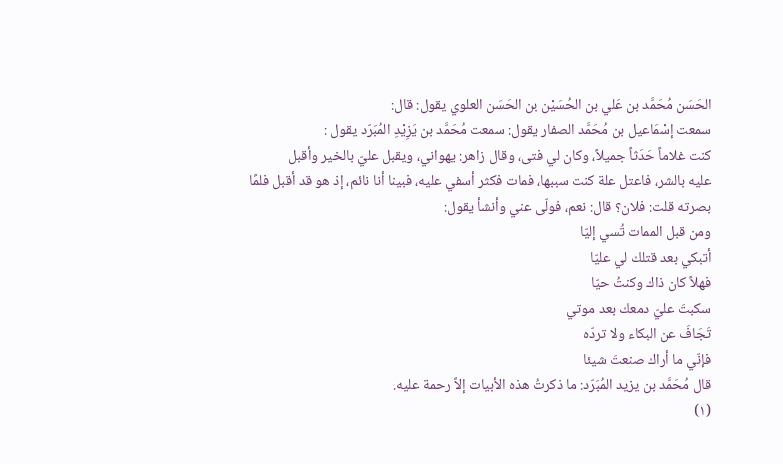الحَسَن مُحَمَّد بن عَلي بن الحُسَيْن بن الحَسَن العلوي يقول: قال:
سمعت إسْمَاعيل بن مُحَمَّد الصفار يقول: سمعت مُحَمَّد بن يَزِيْدِ المُبَرّد يقول :
كنت غلاماً حَدَثاً جميلاً، وكان لي فتى، وقال زاهر: يهواني، ويقبل عليّ بالخير وأقبل
عليه بالشر، فاعتل علة كنت سببها، فمات فكثر أسفي عليه، فبينا أنا نائم، إذ هو قد أقبل فلمًا
بصرته قلت: فلان؟ قال: نعم، فولّى عني وأنشأ يقول:
ومن قبل الممات تُسي إليّا
أتبكي بعد قتلك لي عليّا
فهلاً كان ذاك وكنتُ حيّا
سكبتَ عليّ دمعك بعد موتي
تَجَافَ عن البكاء ولا تردّه
فإنّي ما أراك صنعتَ شيئا
قال مُحَمَّد بن يزيد المُبَرّد: ما ذكرتُ هذه الأبيات إلاَّ رحمة عليه.
(١)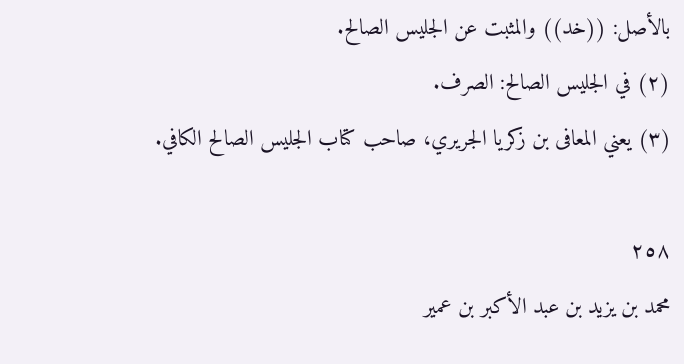بالأصل: ((خد)) والمثبت عن الجليس الصالح.
(٢) في الجليس الصالح: الصرف.
(٣) يعني المعافى بن زكريا الجريري، صاحب كتاب الجليس الصالح الكافي.

٢٥٨
محمد بن یزید بن عبد الأکبر بن عمير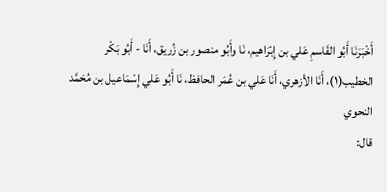أَخْبَرَنَا أَبُو القَاسمِ عَلي بن إِبْرَاهيم، نَا وأَبُو منصور بن زُريق، أَنَا - أَبُو بَكْر
الخطيب(١)، أَنَا الأزهري، أَنَا عَلي بن عُمَر الحافظ، نَا أَبُو عَلي إِسْمَاعيل بن مُحَمَّد النحوي
قال: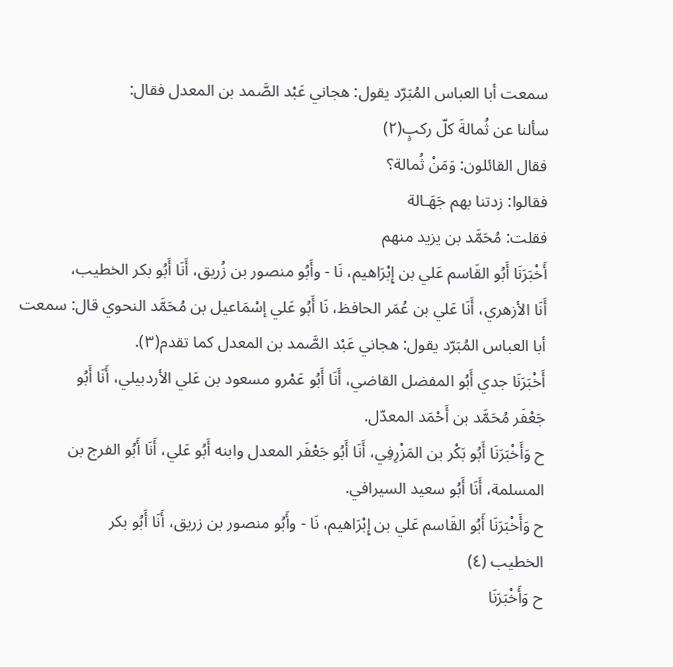سمعت أبا العباس المُبَرّد يقول: هجاني عَبْد الصَّمد بن المعدل فقال:
سألنا عن ثُمالةَ كلّ ركبٍ(٢)
فقال القائلون: وَمَنْ ثُمالة؟
فقالوا: زدتنا بهم جَهَـالة
فقلت: مُحَمَّد بن يزيد منهم
أَخْبَرَنَا أَبُو القَاسم عَلي بن إِبْرَاهيم، نَا - وأَبُو منصور بن زُريق، أَنَا أَبُو بكر الخطيب،
أَنَا الأزهري، أَنَا عَلي بن عُمَر الحافظ، نَا أَبُو عَلي إسْمَاعيل بن مُحَمَّد النحوي قال: سمعت
أبا العباس المُبَرّد يقول: هجاني عَبْد الصَّمد بن المعدل كما تقدم(٣).
أَخْبَرَنَا جدي أَبُو المفضل القاضي، أَنَا أَبُو عَمْرو مسعود بن عَلي الأردبيلي، أَنَا أَبُو
جَعْفَر مُحَمَّد بن أَحْمَد المعدّل.
ح وَأَخْبَرَنَا أَبُو بَكْر بن المَزْرِفِي، أَنَا أَبُو جَعْفَر المعدل وابنه أَبُو عَلي، أَنَا أَبُو الفرج بن
المسلمة، أَنَا أَبُو سعيد السيرافي.
ح وَأَخْبَرَنَا أَبُو القَاسم عَلي بن إِبْرَاهيم، نَا - وأَبُو منصور بن زريق، أَنَا أَبُو بكر
الخطيب (٤)
ح وَأَخْبَرَنَا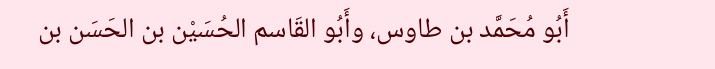أَبُو مُحَمَّد بن طاوس، وأَبُو القَاسم الحُسَيْن بن الحَسَن بن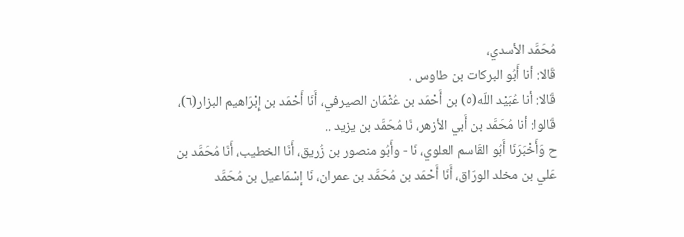مُحَمَّد الأسدي،
قَالا: أنا أَبُو البركات بن طاوس .
قَالا: أنا عُبَيْد اللّه(٥) بن أَحْمَد بن عُثْمَان الصيرفي، أَنَا أَحْمَد بن إِبْرَاهيم البزار(٦)،
قَالوا: أنا مُحَمَّد بن أَبي الأزهر، نَا مُحَمَّد بن يزيد ..
ح وَأَخْبَرَنَا أَبُو القَاسم العلوي، نَا - وأَبُو منصور بن زُريق، أَنَا الخطيب، أَنَا مُحَمَّد بن
عَلي بن مخلد الورّاق، أَنَا أَحْمَد بن مُحَمَّد بن عمران، نَا إسْمَاعيل بن مُحَمَّد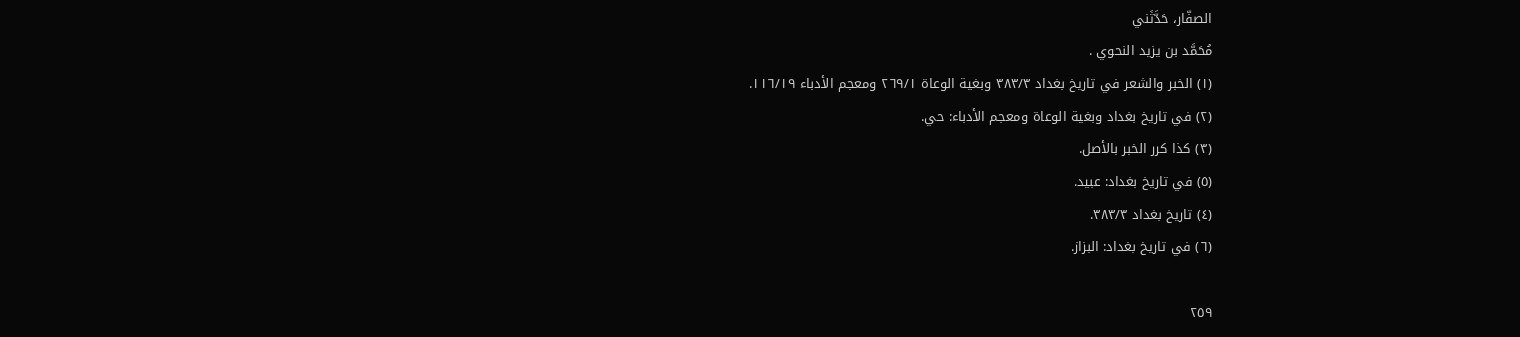الصفّار، حَدَّثَني
مُحَمَّد بن يزيد النحوي .
(١) الخبر والشعر في تاريخ بغداد ٣٨٣/٣ وبغية الوعاة ٢٦٩/١ ومعجم الأدباء ١١٦/١٩.
(٢) في تاريخ بغداد وبغية الوعاة ومعجم الأدباء: حي.
(٣) كذا كرر الخبر بالأصل.
(٥) في تاريخ بغداد: عبيد.
(٤) تاريخ بغداد ٣٨٣/٣.
(٦) في تاريخ بغداد: البزاز.

٢٥٩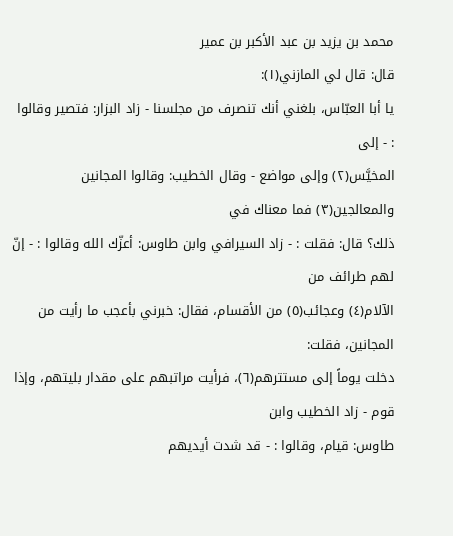محمد بن یزید بن عبد الأکبر بن عمير
قال: قال لي المازني(١):
يا أبا العبّاس، بلغني أنك تنصرف من مجلسنا - زاد البزار: فتصير وقالوا : - إلى
المخيَّس(٢) وإلى مواضع - وقال الخطيب: وقالوا المجانين والمعالجين(٣) فما معناك في
ذلك؟ قال: فقلت : - زاد السيرافي وابن طاوس: أعزّك الله وقالوا : - إنّ لهم طرائف من
الآلام(٤) وعجائب(٥) من الأقسام، فقال: خبرني بأعجب ما رأيت من المجانين، فقلت:
دخلت يوماً إلى مستترهم(٦)، فرأيت مراتبهم على مقدار بليتهم، وإذا قوم - زاد الخطيب وابن
طاوس: قيام، وقالوا : - قد شدت أيديهم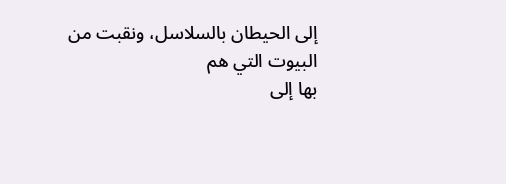إلى الحيطان بالسلاسل، ونقبت من البيوت التي هم
بها إلى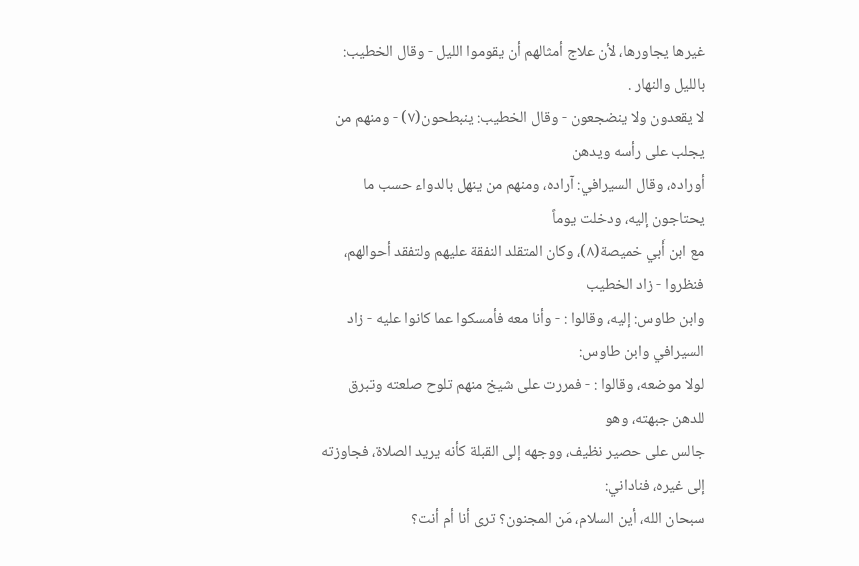غيرها يجاورها، لأن علاج أمثالهم أن يقوموا الليل - وقال الخطيب: بالليل والنهار .
لا يقعدون ولا ينضجعون - وقال الخطيب: ينبطحون(٧) - ومنهم من يجلب على رأسه ويدهن
أوراده، وقال السيرافي: آراده، ومنهم من ينهل بالدواء حسب ما يحتاجون إليه، ودخلت يوماً
مع ابن أَبي خميصة(٨)، وكان المتقلد النفقة عليهم ولتفقد أحوالهم، فنظروا - زاد الخطيب
وابن طاوس: إليه، وقالوا : - وأنا معه فأمسكوا عما كانوا عليه - زاد السيرافي وابن طاوس:
لولا موضعه، وقالوا : - فمررت على شيخ منهم تلوح صلعته وتبرق للدهن جبهته، وهو
جالس على حصير نظيف، ووجهه إلى القبلة كأنه يريد الصلاة، فجاوزته إلى غيره، فناداني:
سبحان الله، أين السلام، مَن المجنون؟ ترى أنا أم أنت؟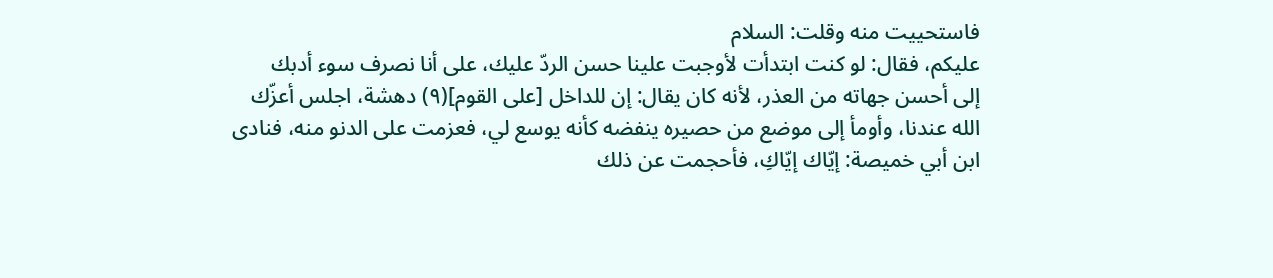فاستحييت منه وقلت: السلام
عليكم، فقال: لو كنت ابتدأت لأوجبت علينا حسن الردّ عليك، على أنا نصرف سوء أدبك
إلى أحسن جهاته من العذر، لأنه كان يقال: إن للداخل [على القوم](٩) دهشة، اجلس أعزّك
الله عندنا، وأومأ إلى موضع من حصيره ينفضه كأنه يوسع لي، فعزمت على الدنو منه، فنادى
ابن أبي خميصة: إيّاك إيّاكِ، فأحجمت عن ذلك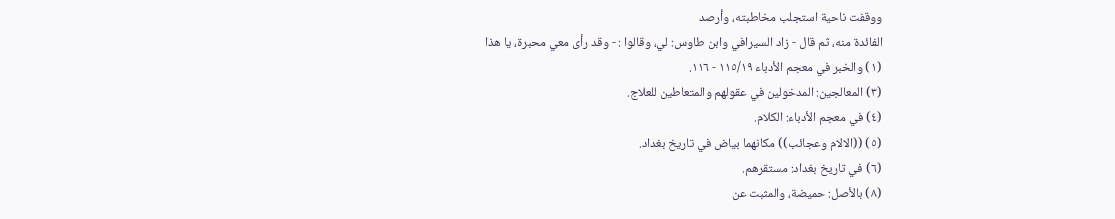ووقفت ناحية استجلب مخاطبته، وأرصد
الفائدة منه، ثم قال - زاد السيرافي وابن طاوس: لي، وقالوا : - وقد رأى معي محبرة، يا هذا
(١) والخبر في معجم الأدباء ١١٥/١٩ - ١١٦.
(٣) المعالجين: المدخولين في عقولهم والمتعاطين للعلاج.
(٤) في معجم الأدباء: الكلام.
(٥) ((الالام وعجائب)) مكانهما بياض في تاريخ بغداد.
(٦) في تاريخ بغداد: مستقرهم.
(٨) بالأصل: حميضة، والمثبت عن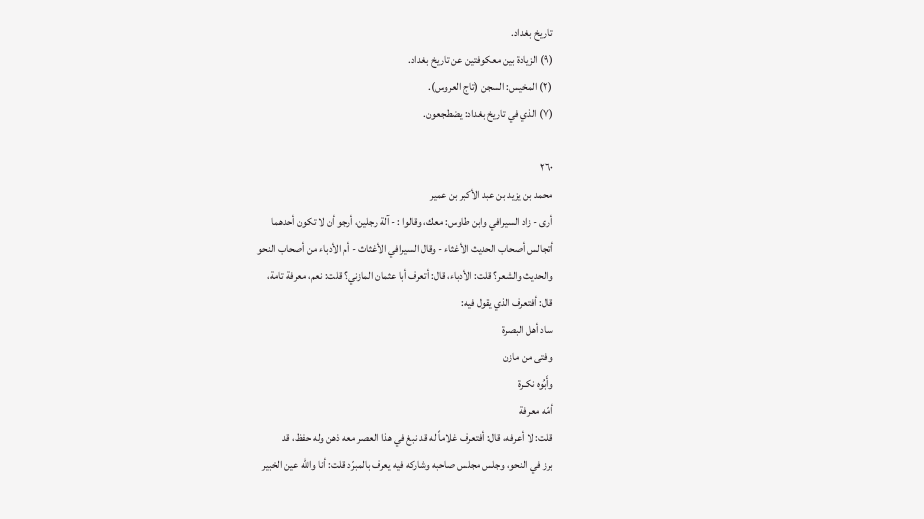تاريخ بغداد.
(٩) الزيادة بین معكوفتین عن تاريخ بغداد.
(٢) المخيس: السجن (تاج العروس).
(٧) الذي في تاريخ بغداد: يضطجعون.

٢٦٠
محمد بن یزید بن عبد الأکبر بن عمیر
أرى - زاد السيرافي وابن طاوس: معك، وقالوا : - آلة رجلين، أرجو أن لا تكون أحدهما
أتجالس أصحاب الحديث الأغثاء - وقال السيرافي الأغثاث - أم الأدباء من أصحاب النحو
والحديث والشعر؟ قلت: الأدباء، قال: أتعرف أبا عثمان المازني؟ قلت: نعم، معرفة تامة،
قال: أفتعرف الذي يقول فيه:
ساد أهل البصرة
وفتى من مازن
وأَبُوه نكـرة
أمّه معرفة
قلت: لا أعرفه، قال: أفتعرف غلاماً له قد نبغ في هذا العصر معه ذهن وله حفظ، قد
برز في النحو، وجلس مجلس صاحبه وشاركه فيه يعرف بالمبرّد قلت: أنا والله عين الخبير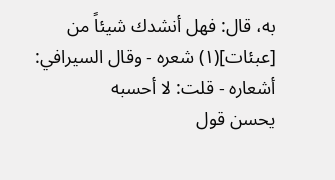به، قال: فهل أنشدك شيئاً من [عبئات](١) شعره - وقال السيرافي: أشعاره - قلت: لا أحسبه
يحسن قول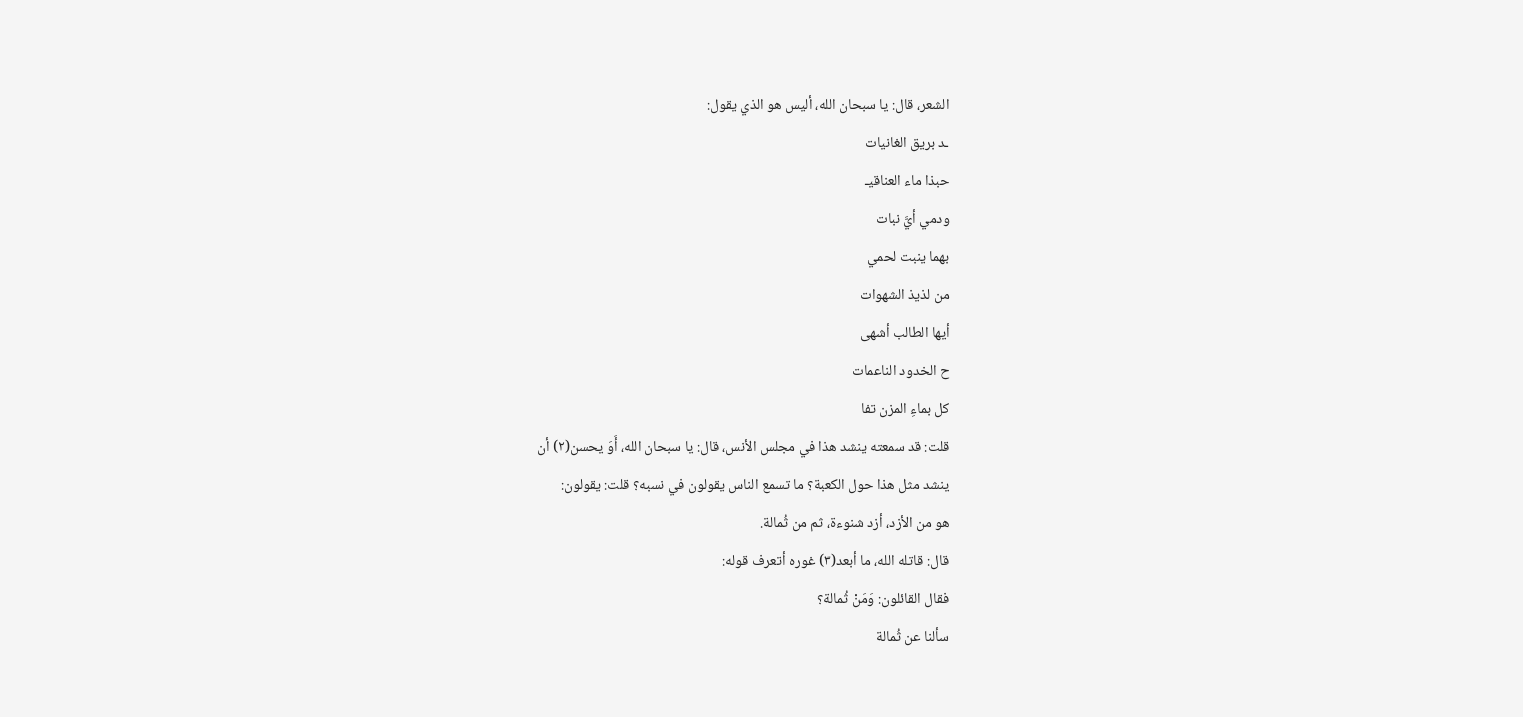الشعر، قال: يا سبحان الله، أليس هو الذي يقول:
ـد بريق الغانيات
حبذا ماء العناقيـ
ودمي أيَّ نبات
بهما ينبت لحمي
من لذيذ الشهوات
أيها الطالب أشهى
ح الخدود الناعمات
كل بماءِ المزن تفا
قلت: قد سمعته ينشد هذا في مجلس الأنس، قال: يا سبحان الله، أَوَ يحسن(٢) أن
ينشد مثل هذا حول الكعبة؟ ما تسمع الناس يقولون في نسبه؟ قلت: يقولون:
هو من الأزد، أزد شنوءة، ثم من ثُمالة.
قال: قاتله الله، ما أبعد(٣) غوره أتعرف قوله:
فقال القائلون: وَمَنْ ثُمالة؟
سألنا عن ثُمالة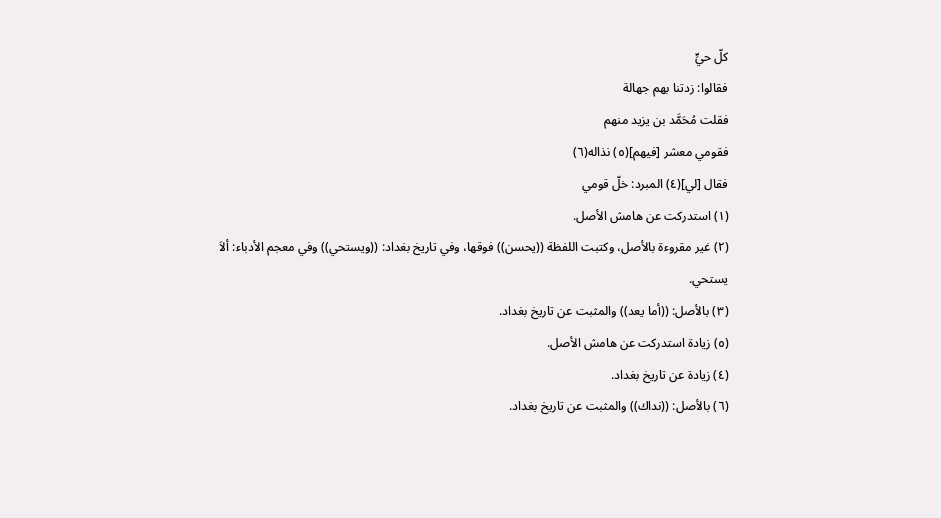كلّ حيٍّ
فقالوا: زدتنا بهم جهالة
فقلت مُحَمَّد بن يزيد منهم
فقومي معشر [فيهم](٥) نذاله(٦)
فقال [لي](٤) المبرد: خلّ قومي
(١) استدركت عن هامش الأصل.
(٢) غير مقروءة بالأصل، وكتبت اللفظة ((يحسن)) فوقها، وفي تاريخ بغداد: ((ويستحي)) وفي معجم الأدباء: ألاَ
يستحي.
(٣) بالأصل: ((أما يعد)) والمثبت عن تاريخ بغداد.
(٥) زيادة استدركت عن هامش الأصل.
(٤) زيادة عن تاريخ بغداد.
(٦) بالأصل: ((نداك)) والمثبت عن تاريخ بغداد.